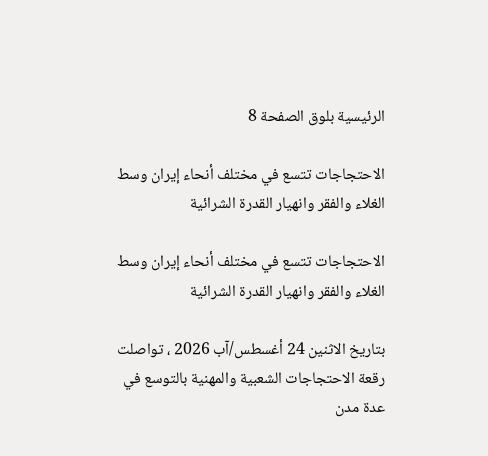الرئيسية بلوق الصفحة 8

الاحتجاجات تتسع في مختلف أنحاء إيران وسط الغلاء والفقر وانهيار القدرة الشرائية

الاحتجاجات تتسع في مختلف أنحاء إيران وسط الغلاء والفقر وانهيار القدرة الشرائية

بتاريخ الاثنين 24 أغسطس/آب 2026 ، تواصلت رقعة الاحتجاجات الشعبية والمهنية بالتوسع في عدة مدن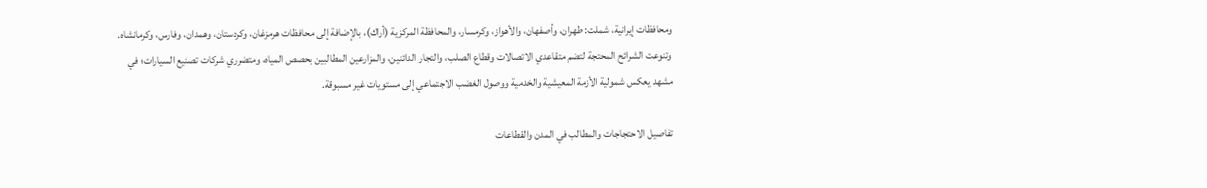ومحافظات إيرانية، شملت: طهران، وأصفهان، والأهواز، وكرمسار، والمحافظة المركزية (أراك)، بالإضافة إلى محافظات هرمزغان، وكردستان، وهمدان، وفارس، وكرمانشاه. وتنوعت الشرائح المحتجة لتضم متقاعدي الاتصالات وقطاع الصلب، والتجار الدائنين، والمزارعين المطالبين بحصص المياه، ومتضرري شركات تصنيع السيارات؛ في مشهد يعكس شمولية الأزمة المعيشية والخدمية ووصول الغضب الاجتماعي إلى مستويات غير مسبوقة.

تفاصيل الاحتجاجات والمطالب في المدن والقطاعات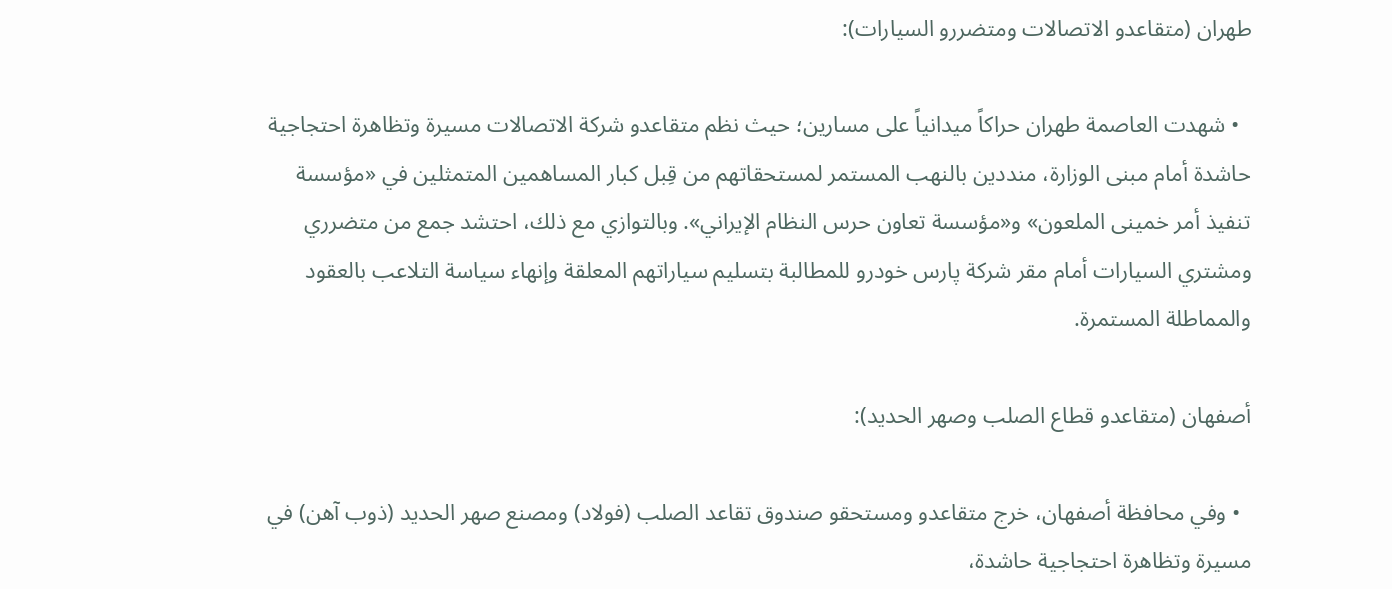طهران (متقاعدو الاتصالات ومتضررو السيارات):

  • شهدت العاصمة طهران حراكاً ميدانياً على مسارين؛ حيث نظم متقاعدو شركة الاتصالات مسيرة وتظاهرة احتجاجية حاشدة أمام مبنى الوزارة، منددين بالنهب المستمر لمستحقاتهم من قِبل كبار المساهمين المتمثلين في «مؤسسة تنفيذ أمر خمینی الملعون» و«مؤسسة تعاون حرس النظام الإيراني». وبالتوازي مع ذلك، احتشد جمع من متضرري ومشتري السيارات أمام مقر شركة پارس خودرو للمطالبة بتسليم سياراتهم المعلقة وإنهاء سياسة التلاعب بالعقود والمماطلة المستمرة.

أصفهان (متقاعدو قطاع الصلب وصهر الحديد):

  • وفي محافظة أصفهان، خرج متقاعدو ومستحقو صندوق تقاعد الصلب (فولاد) ومصنع صهر الحديد (ذوب آهن) في مسيرة وتظاهرة احتجاجية حاشدة،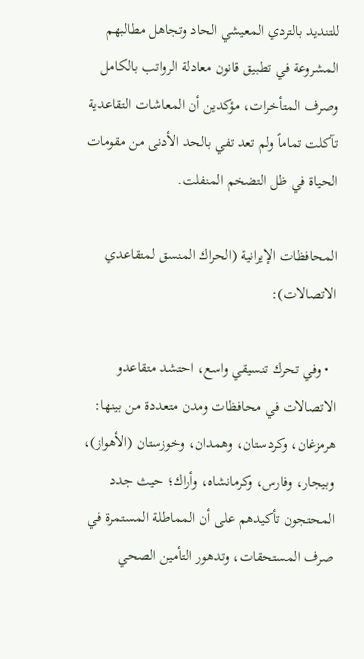للتنديد بالتردي المعيشي الحاد وتجاهل مطالبهم المشروعة في تطبيق قانون معادلة الرواتب بالكامل وصرف المتأخرات، مؤكدين أن المعاشات التقاعدية تآكلت تماماً ولم تعد تفي بالحد الأدنى من مقومات الحياة في ظل التضخم المنفلت.

المحافظات الإيرانية (الحراك المنسق لمتقاعدي الاتصالات):

  • وفي تحرك تنسيقي واسع، احتشد متقاعدو الاتصالات في محافظات ومدن متعددة من بينها: هرمزغان، وكردستان، وهمدان، وخوزستان (الأهواز)، وبيجار، وفارس، وكرمانشاه، وأراك؛ حيث جدد المحتجون تأكيدهم على أن المماطلة المستمرة في صرف المستحقات، وتدهور التأمين الصحي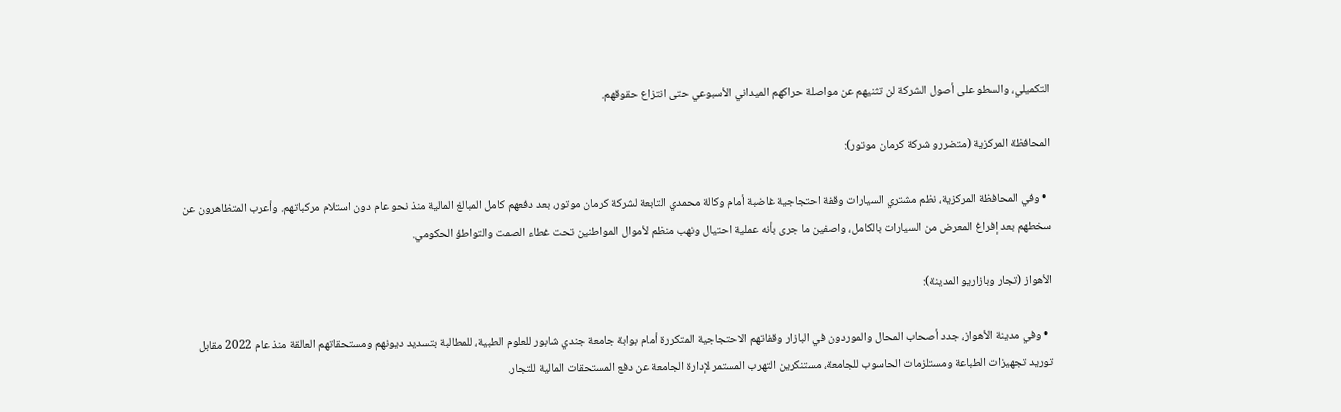التكميلي، والسطو على أصول الشركة لن تثنيهم عن مواصلة حراكهم الميداني الأسبوعي حتى انتزاع حقوقهم.

المحافظة المركزية (متضررو شركة كرمان موتور):

  • وفي المحافظة المركزية، نظم مشتري السيارات وقفة احتجاجية غاضبة أمام وكالة محمدي التابعة لشركة كرمان موتور، بعد دفعهم كامل المبالغ المالية منذ نحو عام دون استلام مركباتهم. وأعرب المتظاهرون عن سخطهم بعد إفراغ المعرض من السيارات بالكامل، واصفين ما جرى بأنه عملية احتيال ونهب منظم لأموال المواطنين تحت غطاء الصمت والتواطؤ الحكومي.

الأهواز (تجار وبازاريو المدينة):

  • وفي مدينة الأهواز، جدد أصحاب المحال والموردون في البازار وقفاتهم الاحتجاجية المتكررة أمام بوابة جامعة جندي شابور للعلوم الطبية، للمطالبة بتسديد ديونهم ومستحقاتهم العالقة منذ عام 2022 مقابل توريد تجهيزات الطباعة ومستلزمات الحاسوب للجامعة، مستنكرين التهرب المستمر لإدارة الجامعة عن دفع المستحقات المالية للتجار.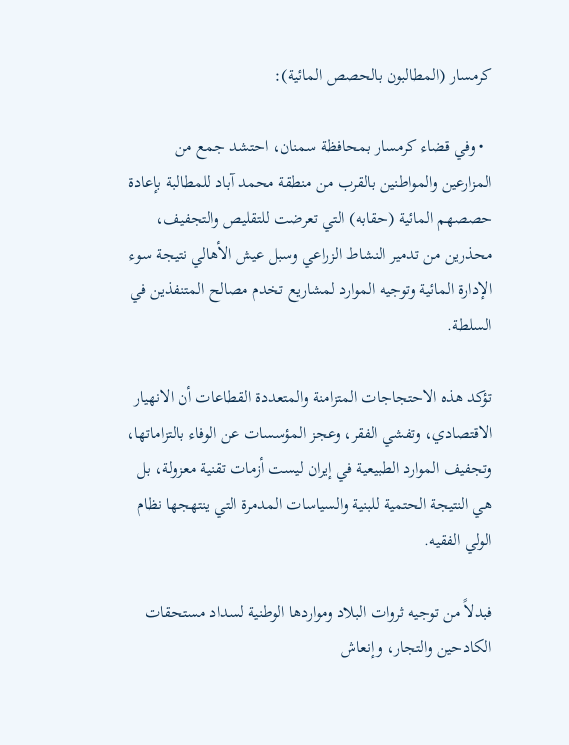كرمسار (المطالبون بالحصص المائية):

  • وفي قضاء كرمسار بمحافظة سمنان، احتشد جمع من المزارعين والمواطنين بالقرب من منطقة محمد آباد للمطالبة بإعادة حصصهم المائية (حقابه) التي تعرضت للتقليص والتجفيف، محذرين من تدمير النشاط الزراعي وسبل عيش الأهالي نتيجة سوء الإدارة المائية وتوجيه الموارد لمشاريع تخدم مصالح المتنفذين في السلطة.

تؤكد هذه الاحتجاجات المتزامنة والمتعددة القطاعات أن الانهيار الاقتصادي، وتفشي الفقر، وعجز المؤسسات عن الوفاء بالتزاماتها، وتجفيف الموارد الطبيعية في إيران ليست أزمات تقنية معزولة، بل هي النتيجة الحتمية للبنية والسياسات المدمرة التي ينتهجها نظام الولي الفقيه.

فبدلاً من توجيه ثروات البلاد ومواردها الوطنية لسداد مستحقات الكادحين والتجار، وإنعاش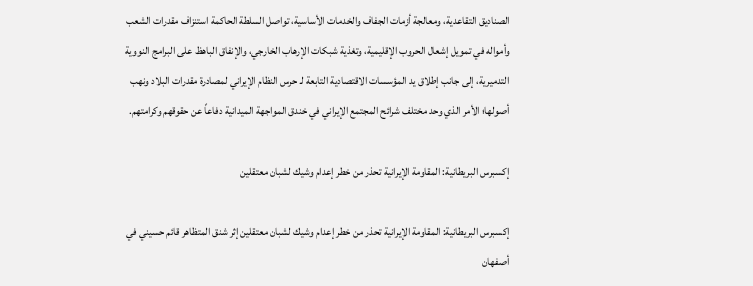الصناديق التقاعدية، ومعالجة أزمات الجفاف والخدمات الأساسية، تواصل السلطة الحاكمة استنزاف مقدرات الشعب وأمواله في تمويل إشعال الحروب الإقليمية، وتغذية شبكات الإرهاب الخارجي، والإنفاق الباهظ على البرامج النووية التدميرية، إلى جانب إطلاق يد المؤسسات الاقتصادية التابعة لـ حرس النظام الإيراني لمصادرة مقدرات البلاد ونهب أصولها؛ الأمر الذي وحد مختلف شرائح المجتمع الإيراني في خندق المواجهة الميدانية دفاعاً عن حقوقهم وكرامتهم.

إكسبرس البريطانية: المقاومة الإيرانية تحذر من خطر إعدام وشيك لشبان معتقلين

إكسبرس البريطانية: المقاومة الإيرانية تحذر من خطر إعدام وشيك لشبان معتقلين إثر شنق المتظاهر قائم حسيني في أصفهان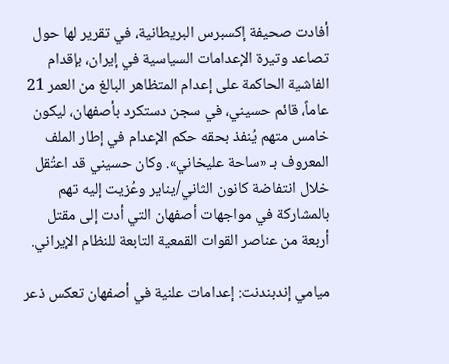أفادت صحيفة إكسبرس البريطانية، في تقرير لها حول تصاعد وتيرة الإعدامات السياسية في إيران، بإقدام الفاشية الحاكمة على إعدام المتظاهر البالغ من العمر 21 عاماً، قائم حسيني، في سجن دستكرد بأصفهان، ليكون خامس متهم يُنفذ بحقه حكم الإعدام في إطار الملف المعروف بـ «ساحة عليخاني». وكان حسيني قد اعتُقل خلال انتفاضة كانون الثاني/يناير وعُزيت إليه تهم بالمشاركة في مواجهات أصفهان التي أدت إلى مقتل أربعة من عناصر القوات القمعية التابعة للنظام الإيراني.

ميامي إندبندنت: إعدامات علنية في أصفهان تعكس ذعر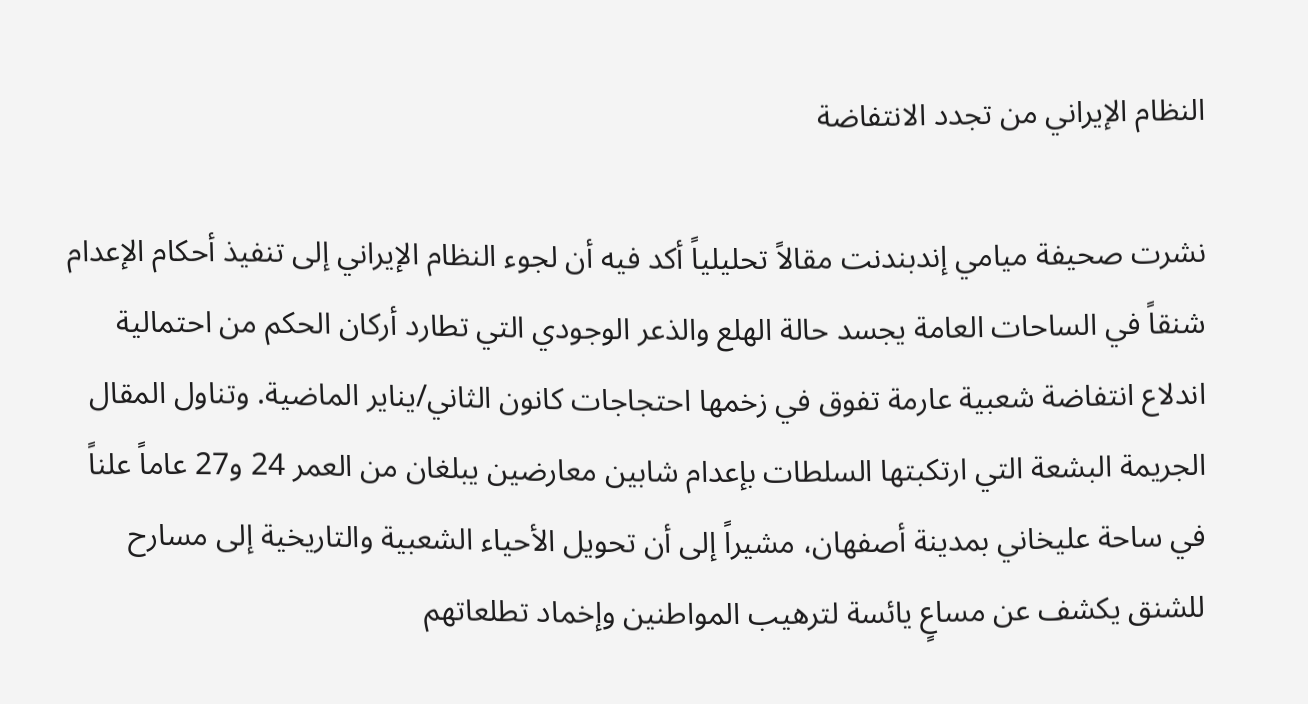النظام الإيراني من تجدد الانتفاضة

نشرت صحيفة ميامي إندبندنت مقالاً تحليلياً أكد فيه أن لجوء النظام الإيراني إلى تنفيذ أحكام الإعدام شنقاً في الساحات العامة يجسد حالة الهلع والذعر الوجودي التي تطارد أركان الحكم من احتمالية اندلاع انتفاضة شعبية عارمة تفوق في زخمها احتجاجات كانون الثاني/يناير الماضية. وتناول المقال الجريمة البشعة التي ارتكبتها السلطات بإعدام شابين معارضين يبلغان من العمر 24 و27 عاماً علناً في ساحة عليخاني بمدينة أصفهان، مشيراً إلى أن تحويل الأحياء الشعبية والتاريخية إلى مسارح للشنق يكشف عن مساعٍ يائسة لترهيب المواطنين وإخماد تطلعاتهم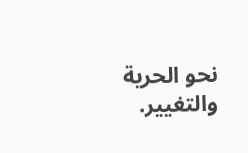نحو الحرية والتغيير.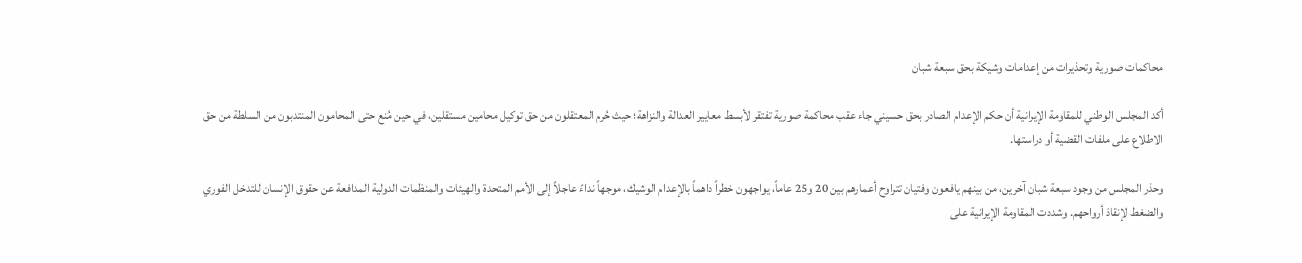محاكمات صورية وتحذيرات من إعدامات وشيكة بحق سبعة شبان

أكد المجلس الوطني للمقاومة الإيرانية أن حكم الإعدام الصادر بحق حسيني جاء عقب محاكمة صورية تفتقر لأبسط معايير العدالة والنزاهة؛ حيث حُرم المعتقلون من حق توكيل محامين مستقلين، في حين مُنع حتى المحامون المنتدبون من السلطة من حق الاطلاع على ملفات القضية أو دراستها.

وحذر المجلس من وجود سبعة شبان آخرين، من بينهم يافعون وفتيان تتراوح أعمارهم بين 20 و25 عاماً، يواجهون خطراً داهماً بالإعدام الوشيك، موجهاً نداءً عاجلاً إلى الأمم المتحدة والهيئات والمنظمات الدولية المدافعة عن حقوق الإنسان للتدخل الفوري والضغط لإنقاذ أرواحهم. وشددت المقاومة الإيرانية على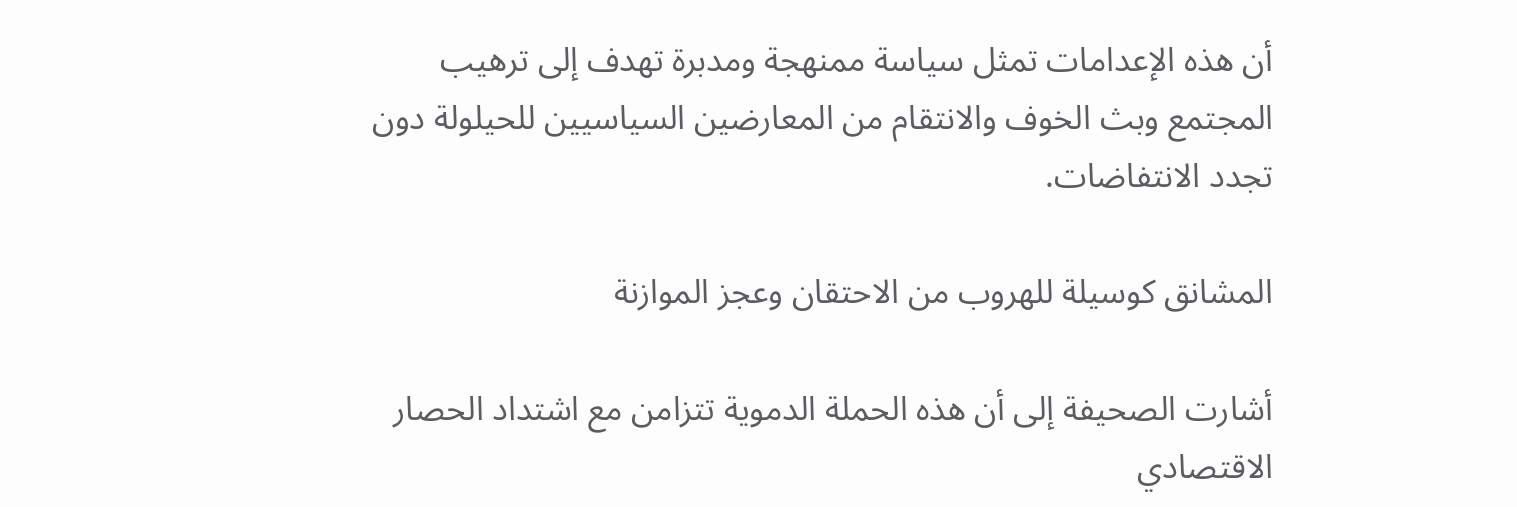أن هذه الإعدامات تمثل سياسة ممنهجة ومدبرة تهدف إلى ترهيب المجتمع وبث الخوف والانتقام من المعارضين السياسيين للحيلولة دون تجدد الانتفاضات.

المشانق كوسيلة للهروب من الاحتقان وعجز الموازنة

أشارت الصحيفة إلى أن هذه الحملة الدموية تتزامن مع اشتداد الحصار الاقتصادي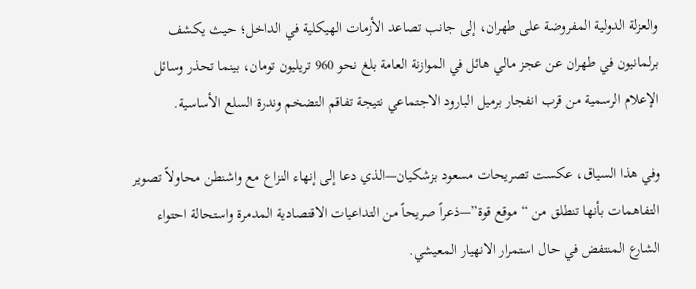والعزلة الدولية المفروضة على طهران، إلى جانب تصاعد الأزمات الهيكلية في الداخل؛ حيث يكشف برلمانيون في طهران عن عجز مالي هائل في الموازنة العامة بلغ نحو 960 تريليون تومان، بينما تحذر وسائل الإعلام الرسمية من قرب انفجار برميل البارود الاجتماعي نتيجة تفاقم التضخم وندرة السلع الأساسية.

وفي هذا السياق، عكست تصريحات مسعود بزشكيان—الذي دعا إلى إنهاء النزاع مع واشنطن محاولاً تصوير التفاهمات بأنها تنطلق من “موقع قوة”—ذعراً صريحاً من التداعيات الاقتصادية المدمرة واستحالة احتواء الشارع المنتفض في حال استمرار الانهيار المعيشي.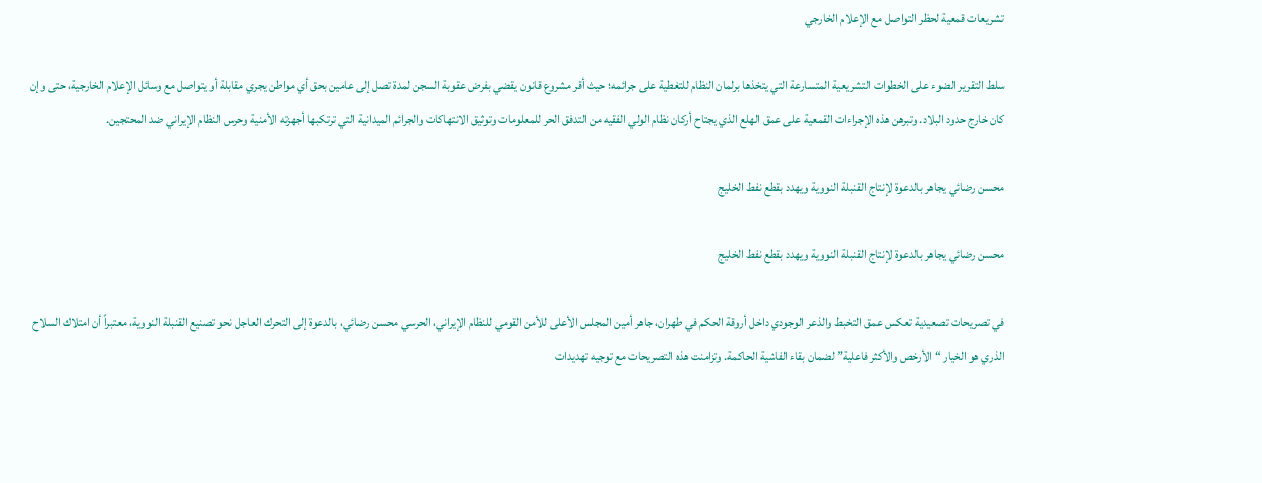تشريعات قمعية لحظر التواصل مع الإعلام الخارجي

سلط التقرير الضوء على الخطوات التشريعية المتسارعة التي يتخذها برلمان النظام للتغطية على جرائمه؛ حيث أقر مشروع قانون يقضي بفرض عقوبة السجن لمدة تصل إلى عامين بحق أي مواطن يجري مقابلة أو يتواصل مع وسائل الإعلام الخارجية، حتى وإن كان خارج حدود البلاد. وتبرهن هذه الإجراءات القمعية على عمق الهلع الذي يجتاح أركان نظام الولي الفقيه من التدفق الحر للمعلومات وتوثيق الانتهاكات والجرائم الميدانية التي ترتكبها أجهزته الأمنية وحرس النظام الإيراني ضد المحتجين.

محسن رضائي يجاهر بالدعوة لإنتاج القنبلة النووية ويهدد بقطع نفط الخليج

محسن رضائي يجاهر بالدعوة لإنتاج القنبلة النووية ويهدد بقطع نفط الخليج

في تصريحات تصعيدية تعكس عمق التخبط والذعر الوجودي داخل أروقة الحكم في طهران، جاهر أمين المجلس الأعلى للأمن القومي للنظام الإيراني، الحرسي محسن رضائي، بالدعوة إلى التحرك العاجل نحو تصنيع القنبلة النووية، معتبراً أن امتلاك السلاح الذري هو الخيار “الأرخص والأكثر فاعلية” لضمان بقاء الفاشية الحاكمة. وتزامنت هذه التصريحات مع توجيه تهديدات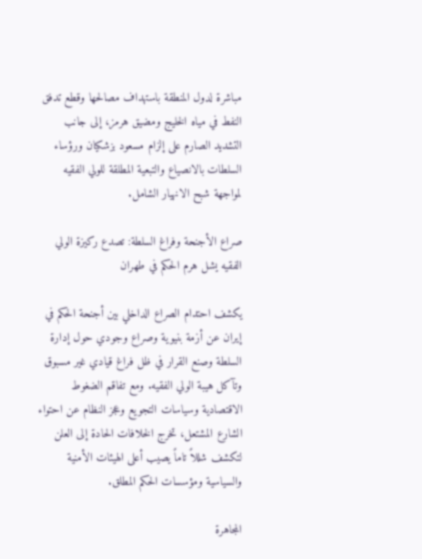مباشرة لدول المنطقة باستهداف مصالحها وقطع تدفق النفط في مياه الخليج ومضيق هرمز، إلى جانب التشديد الصارم على إلزام مسعود بزشكيان ورؤساء السلطات بالانصياع والتبعية المطلقة للولي الفقيه لمواجهة شبح الانهيار الشامل.

صراع الأجنحة وفراغ السلطة: تصدع ركيزة الولي الفقيه يشل هرم الحكم في طهران

يكشف احتدام الصراع الداخلي بين أجنحة الحكم في إيران عن أزمة بنيوية وصراع وجودي حول إدارة السلطة وصنع القرار في ظل فراغ قيادي غير مسبوق وتآكل هيبة الولي الفقيه. ومع تفاقم الضغوط الاقتصادية وسياسات التجويع وعجز النظام عن احتواء الشارع المشتعل، تخرج الخلافات الحادة إلى العلن لتكشف شللاً تاماً يصيب أعلى الهيئات الأمنية والسياسية ومؤسسات الحكم المطلق.

المجاهرة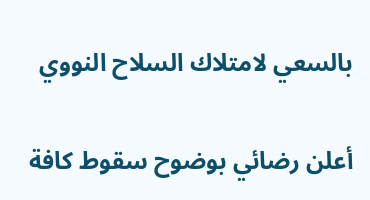بالسعي لامتلاك السلاح النووي

أعلن رضائي بوضوح سقوط كافة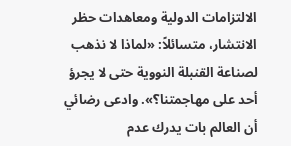الالتزامات الدولية ومعاهدات حظر الانتشار، متسائلاً: «لماذا لا نذهب لصناعة القنبلة النووية حتى لا يجرؤ أحد على مهاجمتنا؟». وادعى رضائي أن العالم بات يدرك عدم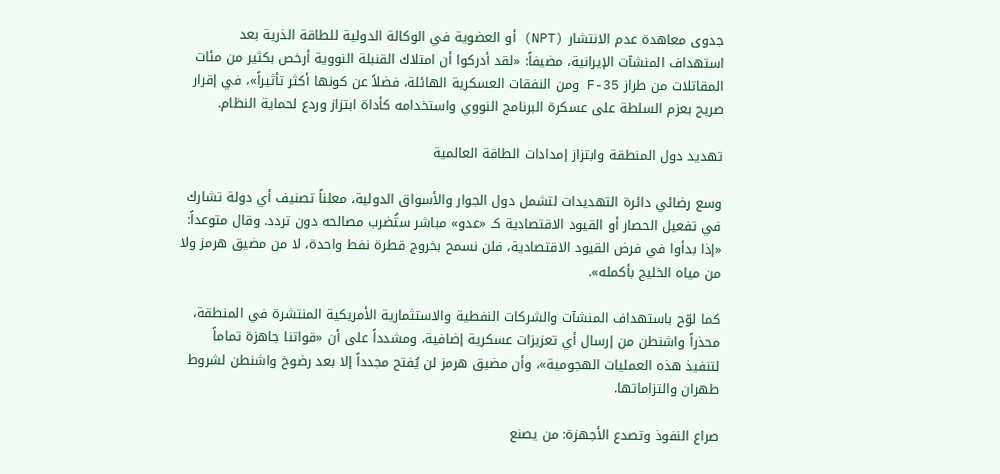جدوى معاهدة عدم الانتشار (NPT) أو العضوية في الوكالة الدولية للطاقة الذرية بعد استهداف المنشآت الإيرانية، مضيفاً: «لقد أدركوا أن امتلاك القنبلة النووية أرخص بكثير من مئات المقاتلات من طراز F-35 ومن النفقات العسكرية الهائلة، فضلاً عن كونها أكثر تأثيراً»، في إقرار صريح بعزم السلطة على عسكرة البرنامج النووي واستخدامه كأداة ابتزاز وردع لحماية النظام.

تهديد دول المنطقة وابتزاز إمدادات الطاقة العالمية

وسع رضائي دائرة التهديدات لتشمل دول الجوار والأسواق الدولية، معلناً تصنيف أي دولة تشارك في تفعيل الحصار أو القيود الاقتصادية كـ «عدو» مباشر ستُضرب مصالحه دون تردد. وقال متوعداً: «إذا بدأوا في فرض القيود الاقتصادية، فلن نسمح بخروج قطرة نفط واحدة، لا من مضيق هرمز ولا من مياه الخليج بأكمله».

كما لوّح باستهداف المنشآت والشركات النفطية والاستثمارية الأمريكية المنتشرة في المنطقة، محذراً واشنطن من إرسال أي تعزيزات عسكرية إضافية، ومشدداً على أن «قواتنا جاهزة تماماً لتنفيذ هذه العمليات الهجومية»، وأن مضيق هرمز لن يُفتح مجدداً إلا بعد رضوخ واشنطن لشروط طهران والتزاماتها.

صراع النفوذ وتصدع الأجهزة: من يصنع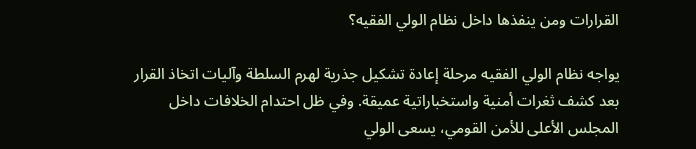القرارات ومن ينفذها داخل نظام الولي الفقيه؟

يواجه نظام الولي الفقيه مرحلة إعادة تشكيل جذرية لهرم السلطة وآليات اتخاذ القرار بعد كشف ثغرات أمنية واستخباراتية عميقة. وفي ظل احتدام الخلافات داخل المجلس الأعلى للأمن القومي، يسعى الولي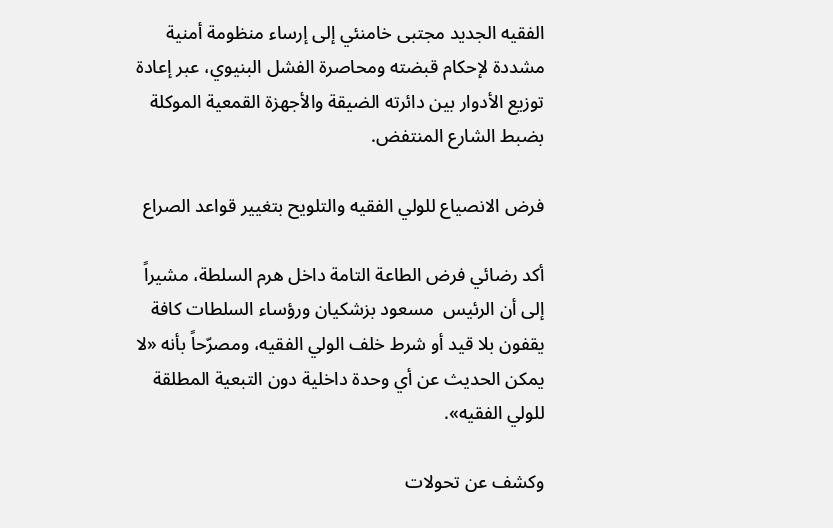الفقيه الجديد مجتبى خامنئي إلى إرساء منظومة أمنية مشددة لإحكام قبضته ومحاصرة الفشل البنيوي، عبر إعادة توزيع الأدوار بين دائرته الضيقة والأجهزة القمعية الموكلة بضبط الشارع المنتفض.

فرض الانصياع للولي الفقيه والتلويح بتغيير قواعد الصراع

أكد رضائي فرض الطاعة التامة داخل هرم السلطة، مشيراً إلى أن الرئيس  مسعود بزشكيان ورؤساء السلطات كافة يقفون بلا قيد أو شرط خلف الولي الفقيه، ومصرّحاً بأنه «لا يمكن الحديث عن أي وحدة داخلية دون التبعية المطلقة للولي الفقيه».

وكشف عن تحولات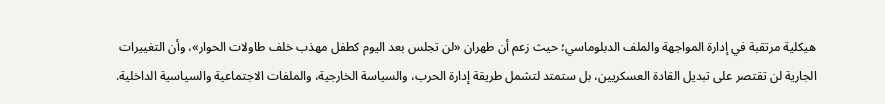هيكلية مرتقبة في إدارة المواجهة والملف الدبلوماسي؛ حيث زعم أن طهران «لن تجلس بعد اليوم كطفل مهذب خلف طاولات الحوار»، وأن التغييرات الجارية لن تقتصر على تبديل القادة العسكريين، بل ستمتد لتشمل طريقة إدارة الحرب، والسياسة الخارجية، والملفات الاجتماعية والسياسية الداخلية.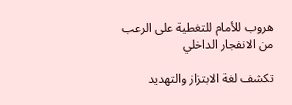هروب للأمام للتغطية على الرعب من الانفجار الداخلي

تكشف لغة الابتزاز والتهديد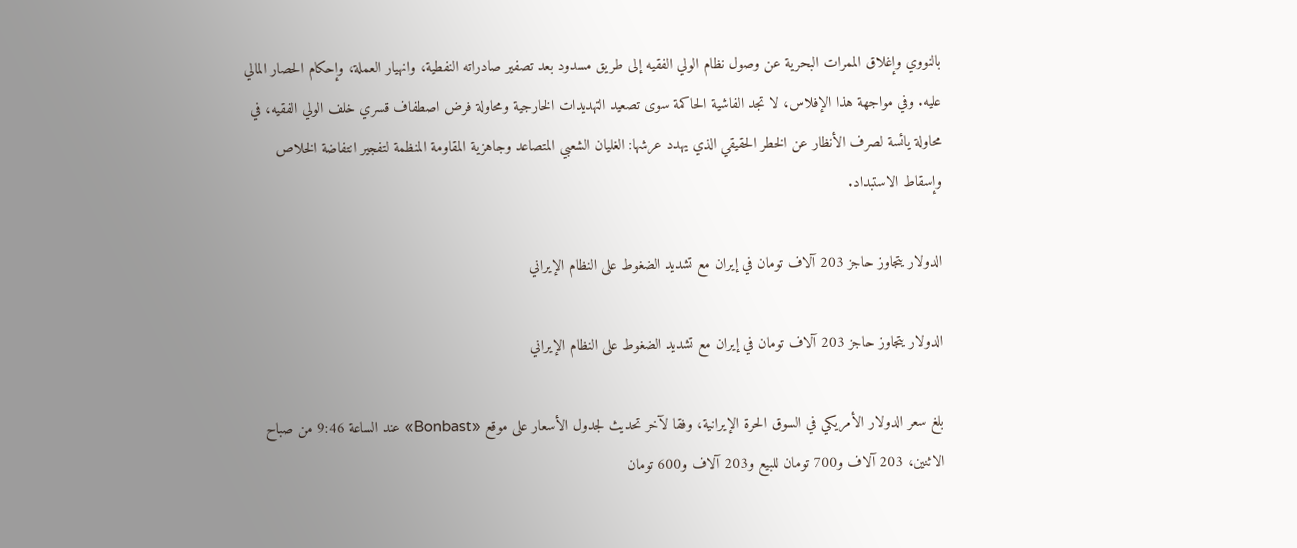بالنووي وإغلاق الممرات البحرية عن وصول نظام الولي الفقيه إلى طريق مسدود بعد تصفير صادراته النفطية، وانهيار العملة، وإحكام الحصار المالي عليه. وفي مواجهة هذا الإفلاس، لا تجد الفاشية الحاكمة سوى تصعيد التهديدات الخارجية ومحاولة فرض اصطفاف قسري خلف الولي الفقيه، في محاولة يائسة لصرف الأنظار عن الخطر الحقيقي الذي يهدد عرشها: الغليان الشعبي المتصاعد وجاهزية المقاومة المنظمة لتفجير انتفاضة الخلاص وإسقاط الاستبداد.

الدولار يتجاوز حاجز 203 آلاف تومان في إيران مع تشديد الضغوط على النظام الإيراني

الدولار يتجاوز حاجز 203 آلاف تومان في إيران مع تشديد الضغوط على النظام الإيراني

بلغ سعر الدولار الأمريكي في السوق الحرة الإيرانية، وفقا لآخر تحديث لجدول الأسعار على موقع «Bonbast» عند الساعة 9:46 من صباح الاثنين، 203 آلاف و700 تومان للبيع و203 آلاف و600 تومان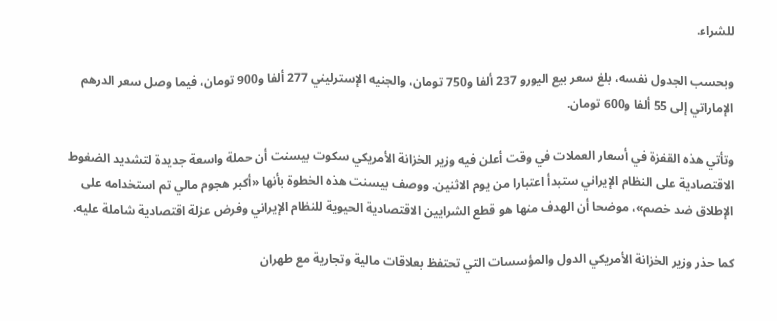للشراء.

وبحسب الجدول نفسه، بلغ سعر بيع اليورو 237 ألفا و750 تومان، والجنيه الإسترليني 277 ألفا و900 تومان، فيما وصل سعر الدرهم الإماراتي إلى 55 ألفا و600 تومان.

وتأتي هذه القفزة في أسعار العملات في وقت أعلن فيه وزير الخزانة الأمريكي سكوت بيسنت أن حملة واسعة جديدة لتشديد الضغوط الاقتصادية على النظام الإيراني ستبدأ اعتبارا من يوم الاثنين. ووصف بيسنت هذه الخطوة بأنها «أكبر هجوم مالي تم استخدامه على الإطلاق ضد خصم»، موضحا أن الهدف منها هو قطع الشرايين الاقتصادية الحيوية للنظام الإيراني وفرض عزلة اقتصادية شاملة عليه.

كما حذر وزير الخزانة الأمريكي الدول والمؤسسات التي تحتفظ بعلاقات مالية وتجارية مع طهران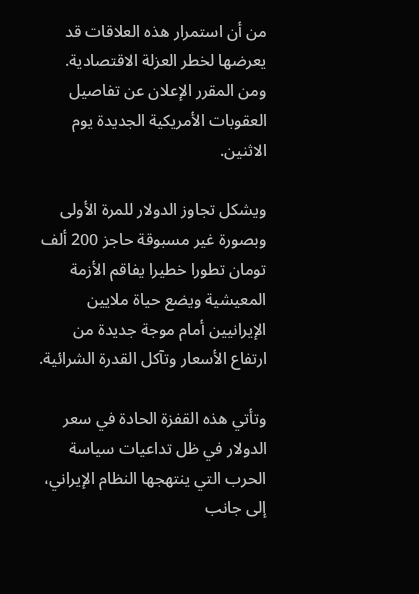من أن استمرار هذه العلاقات قد يعرضها لخطر العزلة الاقتصادية. ومن المقرر الإعلان عن تفاصيل العقوبات الأمريكية الجديدة يوم الاثنين.

ويشكل تجاوز الدولار للمرة الأولى وبصورة غير مسبوقة حاجز 200 ألف تومان تطورا خطيرا يفاقم الأزمة المعيشية ويضع حياة ملايين الإيرانيين أمام موجة جديدة من ارتفاع الأسعار وتآكل القدرة الشرائية.

وتأتي هذه القفزة الحادة في سعر الدولار في ظل تداعيات سياسة الحرب التي ينتهجها النظام الإيراني، إلى جانب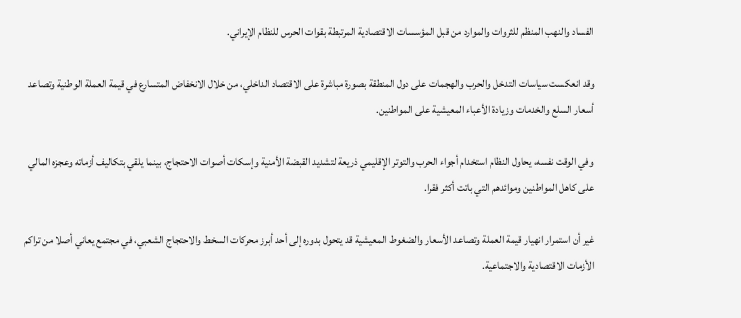الفساد والنهب المنظم للثروات والموارد من قبل المؤسسات الاقتصادية المرتبطة بقوات الحرس للنظام الإيراني.

وقد انعكست سياسات التدخل والحرب والهجمات على دول المنطقة بصورة مباشرة على الاقتصاد الداخلي، من خلال الانخفاض المتسارع في قيمة العملة الوطنية وتصاعد أسعار السلع والخدمات وزيادة الأعباء المعيشية على المواطنين.

وفي الوقت نفسه، يحاول النظام استخدام أجواء الحرب والتوتر الإقليمي ذريعة لتشديد القبضة الأمنية وإسكات أصوات الاحتجاج، بينما يلقي بتكاليف أزماته وعجزه المالي على كاهل المواطنين وموائدهم التي باتت أكثر فقرا.

غير أن استمرار انهيار قيمة العملة وتصاعد الأسعار والضغوط المعيشية قد يتحول بدوره إلى أحد أبرز محركات السخط والاحتجاج الشعبي، في مجتمع يعاني أصلا من تراكم الأزمات الاقتصادية والاجتماعية.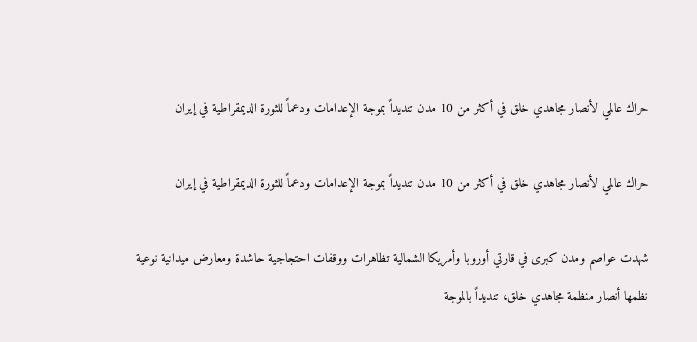حراك عالمي لأنصار مجاهدي خلق في أكثر من 10 مدن تنديداً بموجة الإعدامات ودعماً للثورة الديمقراطية في إيران

حراك عالمي لأنصار مجاهدي خلق في أكثر من 10 مدن تنديداً بموجة الإعدامات ودعماً للثورة الديمقراطية في إيران

شهدت عواصم ومدن كبرى في قارتي أوروبا وأمريكا الشمالية تظاهرات ووقفات احتجاجية حاشدة ومعارض ميدانية نوعية نظمها أنصار منظمة مجاهدي خلق، تنديداً بالموجة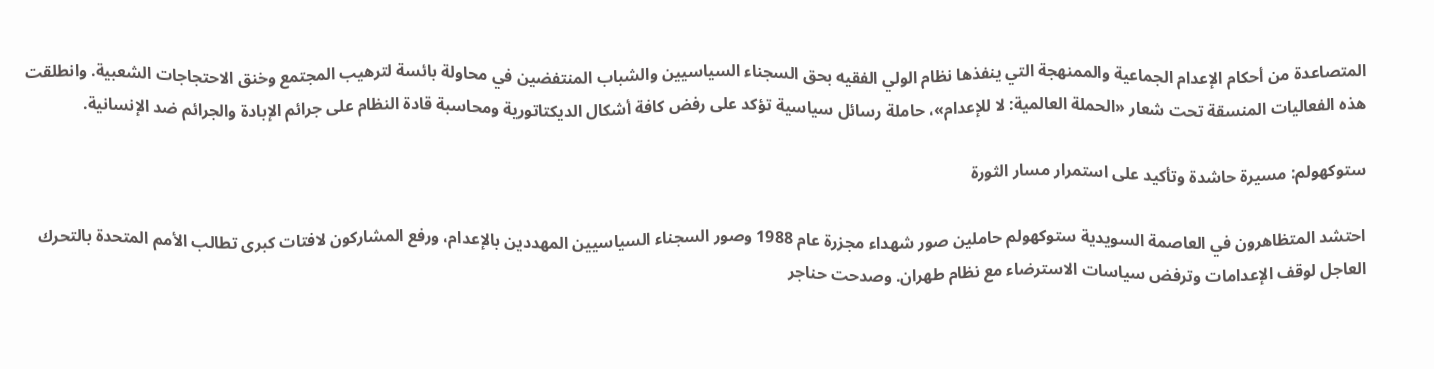المتصاعدة من أحكام الإعدام الجماعية والممنهجة التي ينفذها نظام الولي الفقيه بحق السجناء السياسيين والشباب المنتفضين في محاولة بائسة لترهيب المجتمع وخنق الاحتجاجات الشعبية. وانطلقت هذه الفعاليات المنسقة تحت شعار «الحملة العالمية: لا للإعدام»، حاملة رسائل سياسية تؤكد على رفض كافة أشكال الديكتاتورية ومحاسبة قادة النظام على جرائم الإبادة والجرائم ضد الإنسانية.

ستوكهولم: مسيرة حاشدة وتأكيد على استمرار مسار الثورة

احتشد المتظاهرون في العاصمة السويدية ستوكهولم حاملين صور شهداء مجزرة عام 1988 وصور السجناء السياسيين المهددين بالإعدام، ورفع المشاركون لافتات كبرى تطالب الأمم المتحدة بالتحرك العاجل لوقف الإعدامات وترفض سياسات الاسترضاء مع نظام طهران. وصدحت حناجر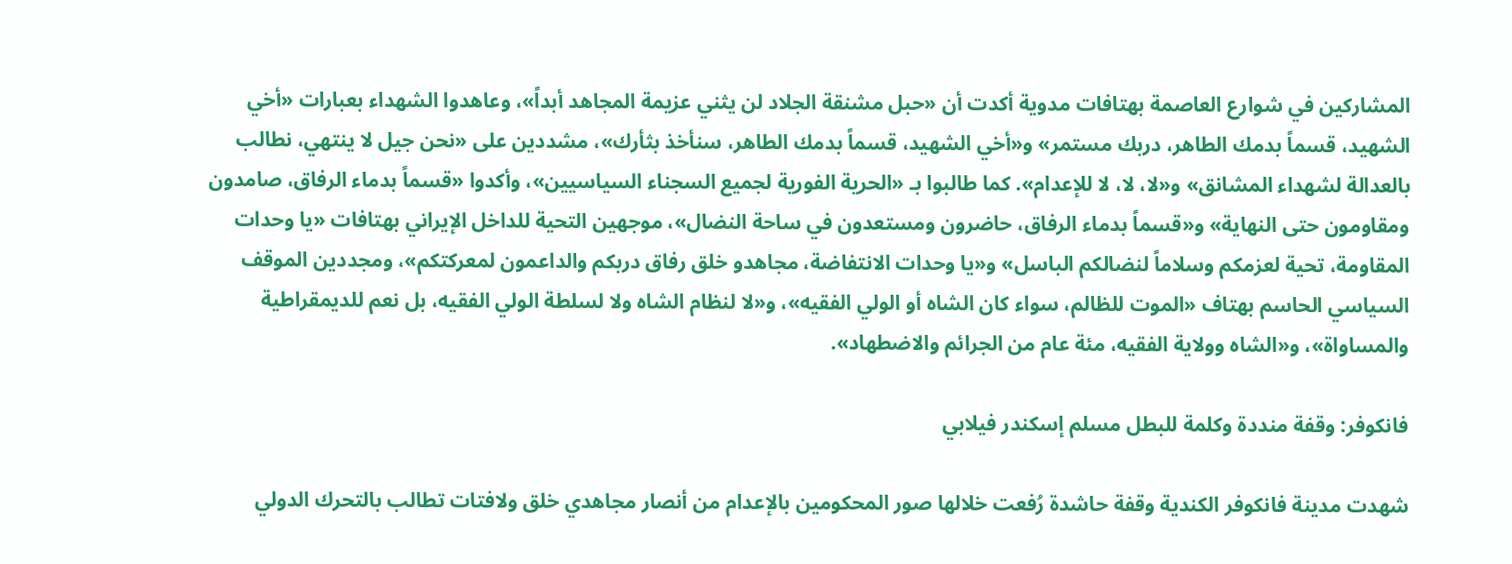المشاركين في شوارع العاصمة بهتافات مدوية أكدت أن «حبل مشنقة الجلاد لن يثني عزيمة المجاهد أبداً»، وعاهدوا الشهداء بعبارات «أخي الشهيد، قسماً بدمك الطاهر، دربك مستمر» و«أخي الشهيد، قسماً بدمك الطاهر، سنأخذ بثأرك»، مشددين على «نحن جيل لا ينتهي، نطالب بالعدالة لشهداء المشانق» و«لا، لا، لا للإعدام». كما طالبوا بـ «الحرية الفورية لجميع السجناء السياسيين»، وأكدوا «قسماً بدماء الرفاق، صامدون ومقاومون حتى النهاية» و«قسماً بدماء الرفاق، حاضرون ومستعدون في ساحة النضال»، موجهين التحية للداخل الإيراني بهتافات «يا وحدات المقاومة، تحية لعزمكم وسلاماً لنضالكم الباسل» و«يا وحدات الانتفاضة، مجاهدو خلق رفاق دربكم والداعمون لمعركتكم»، ومجددين الموقف السياسي الحاسم بهتاف «الموت للظالم، سواء كان الشاه أو الولي الفقيه»، و«لا لنظام الشاه ولا لسلطة الولي الفقيه، بل نعم للديمقراطية والمساواة»، و«الشاه وولاية الفقيه، مئة عام من الجرائم والاضطهاد».

فانكوفر: وقفة منددة وكلمة للبطل مسلم إسكندر فيلابي

شهدت مدينة فانكوفر الكندية وقفة حاشدة رُفعت خلالها صور المحكومين بالإعدام من أنصار مجاهدي خلق ولافتات تطالب بالتحرك الدولي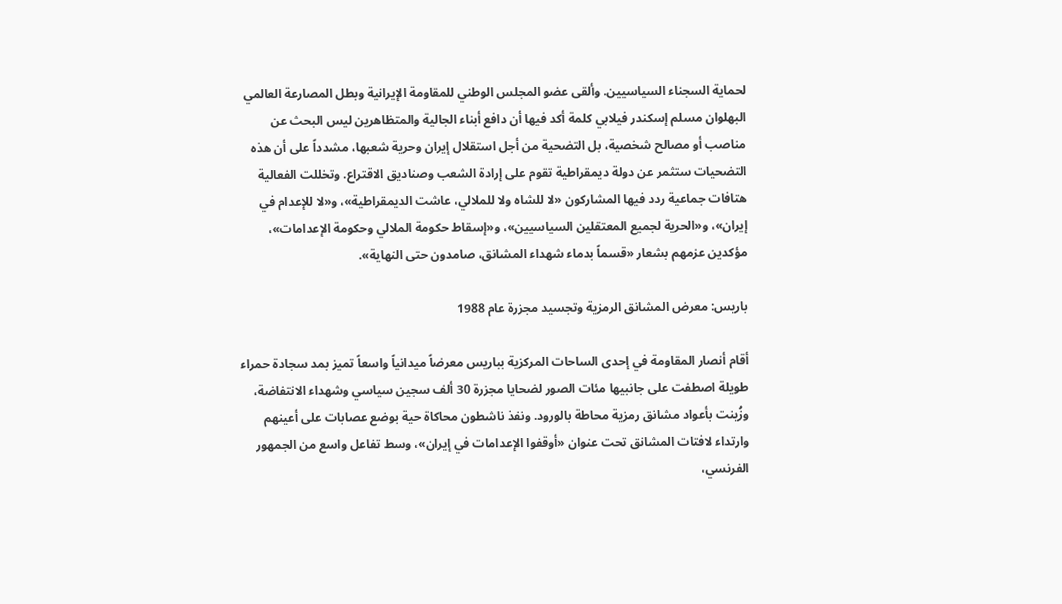لحماية السجناء السياسيين. وألقى عضو المجلس الوطني للمقاومة الإيرانية وبطل المصارعة العالمي البهلوان مسلم إسكندر فيلابي كلمة أكد فيها أن دافع أبناء الجالية والمتظاهرين ليس البحث عن مناصب أو مصالح شخصية، بل التضحية من أجل استقلال إيران وحرية شعبها، مشدداً على أن هذه التضحيات ستثمر عن دولة ديمقراطية تقوم على إرادة الشعب وصناديق الاقتراع. وتخللت الفعالية هتافات جماعية ردد فيها المشاركون «لا للشاه ولا للملالي، عاشت الديمقراطية»، و«لا للإعدام في إيران»، و«الحرية لجميع المعتقلين السياسيين»، و«إسقاط حكومة الملالي وحكومة الإعدامات»، مؤكدين عزمهم بشعار «قسماً بدماء شهداء المشانق، صامدون حتى النهاية».

باريس: معرض المشانق الرمزية وتجسيد مجزرة عام 1988

أقام أنصار المقاومة في إحدى الساحات المركزية بباريس معرضاً ميدانياً واسعاً تميز بمد سجادة حمراء طويلة اصطفت على جانبيها مئات الصور لضحايا مجزرة 30 ألف سجين سياسي وشهداء الانتفاضة، وزُينت بأعواد مشانق رمزية محاطة بالورود. ونفذ ناشطون محاكاة حية بوضع عصابات على أعينهم وارتداء لافتات المشانق تحت عنوان «أوقفوا الإعدامات في إيران»، وسط تفاعل واسع من الجمهور الفرنسي،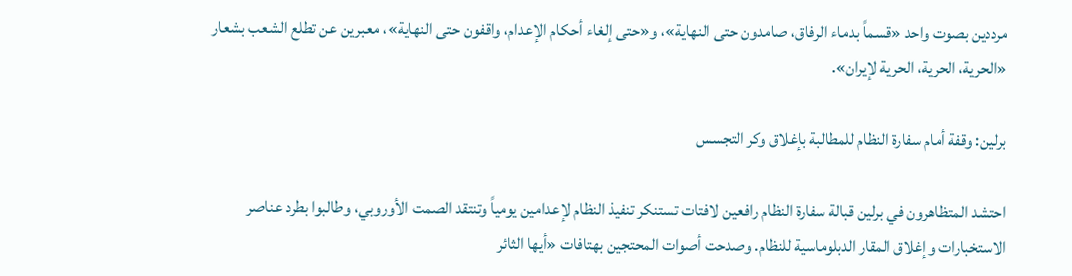مرددين بصوت واحد «قسماً بدماء الرفاق، صامدون حتى النهاية»، و«حتى إلغاء أحكام الإعدام، واقفون حتى النهاية»، معبرين عن تطلع الشعب بشعار «الحرية، الحرية، الحرية لإيران».

برلين: وقفة أمام سفارة النظام للمطالبة بإغلاق وكر التجسس

احتشد المتظاهرون في برلين قبالة سفارة النظام رافعين لافتات تستنكر تنفيذ النظام لإعدامين يومياً وتنتقد الصمت الأوروبي، وطالبوا بطرد عناصر الاستخبارات وإغلاق المقار الدبلوماسية للنظام. وصدحت أصوات المحتجين بهتافات «أيها الثائر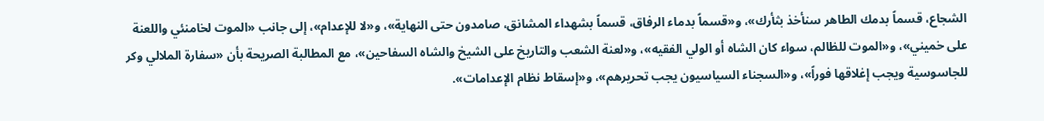الشجاع، قسماً بدمك الطاهر سنأخذ بثأرك»، و«قسماً بدماء الرفاق، قسماً بشهداء المشانق، صامدون حتى النهاية»، و«لا للإعدام»، إلى جانب «الموت لخامنئي واللعنة على خميني»، و«الموت للظالم، سواء كان الشاه أو الولي الفقيه»، و«لعنة الشعب والتاريخ على الشيخ والشاه السفاحين»، مع المطالبة الصريحة بأن «سفارة الملالي وكر للجاسوسية ويجب إغلاقها فوراً»، و«السجناء السياسيون يجب تحريرهم»، و«إسقاط نظام الإعدامات».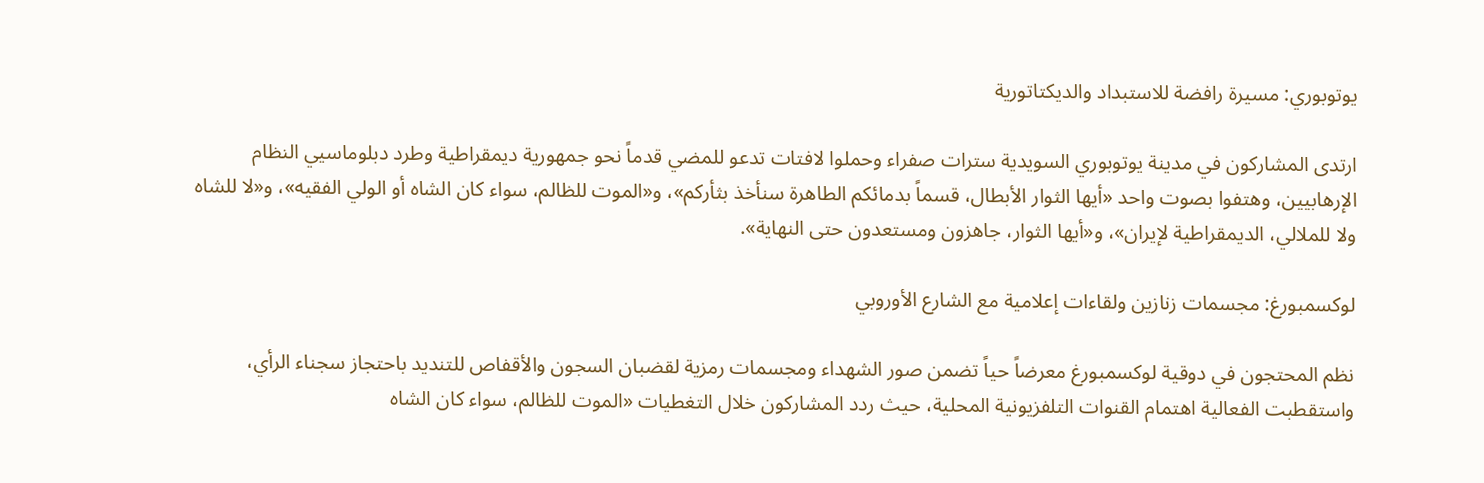يوتوبوري: مسيرة رافضة للاستبداد والديكتاتورية

ارتدى المشاركون في مدينة يوتوبوري السويدية سترات صفراء وحملوا لافتات تدعو للمضي قدماً نحو جمهورية ديمقراطية وطرد دبلوماسيي النظام الإرهابيين، وهتفوا بصوت واحد «أيها الثوار الأبطال، قسماً بدمائكم الطاهرة سنأخذ بثأركم»، و«الموت للظالم، سواء كان الشاه أو الولي الفقيه»، و«لا للشاه ولا للملالي، الديمقراطية لإيران»، و«أيها الثوار، جاهزون ومستعدون حتى النهاية».

لوكسمبورغ: مجسمات زنازين ولقاءات إعلامية مع الشارع الأوروبي

نظم المحتجون في دوقية لوكسمبورغ معرضاً حياً تضمن صور الشهداء ومجسمات رمزية لقضبان السجون والأقفاص للتنديد باحتجاز سجناء الرأي، واستقطبت الفعالية اهتمام القنوات التلفزيونية المحلية، حيث ردد المشاركون خلال التغطيات «الموت للظالم، سواء كان الشاه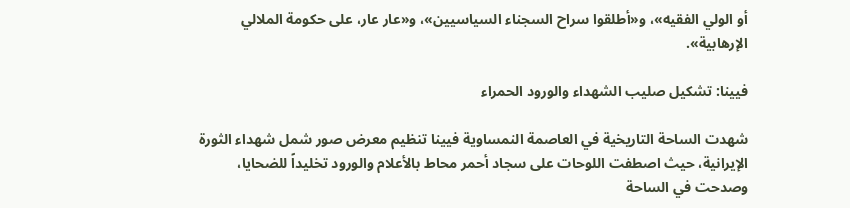أو الولي الفقيه»، و«أطلقوا سراح السجناء السياسيين»، و«عار عار، على حكومة الملالي الإرهابية».

فيينا: تشكيل صليب الشهداء والورود الحمراء

شهدت الساحة التاريخية في العاصمة النمساوية فيينا تنظيم معرض صور شمل شهداء الثورة الإيرانية، حيث اصطفت اللوحات على سجاد أحمر محاط بالأعلام والورود تخليداً للضحايا، وصدحت في الساحة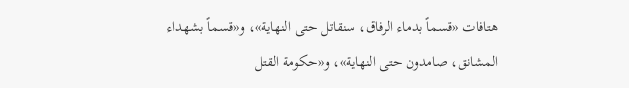هتافات «قسماً بدماء الرفاق، سنقاتل حتى النهاية»، و«قسماً بشهداء المشانق، صامدون حتى النهاية»، و«حكومة القتل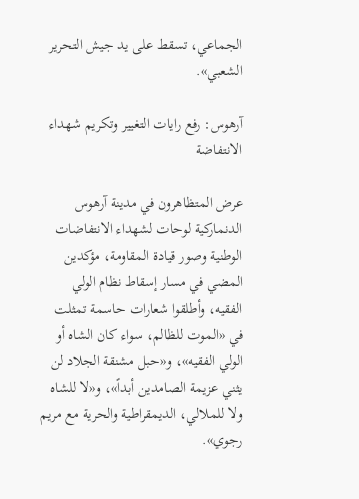الجماعي، تسقط على يد جيش التحرير الشعبي».

آرهوس: رفع رايات التغيير وتكريم شهداء الانتفاضة

عرض المتظاهرون في مدينة آرهوس الدنماركية لوحات لشهداء الانتفاضات الوطنية وصور قيادة المقاومة، مؤكدين المضي في مسار إسقاط نظام الولي الفقيه، وأطلقوا شعارات حاسمة تمثلت في «الموت للظالم، سواء كان الشاه أو الولي الفقيه»، و«حبل مشنقة الجلاد لن يثني عزيمة الصامدين أبداً»، و«لا للشاه ولا للملالي، الديمقراطية والحرية مع مريم رجوي».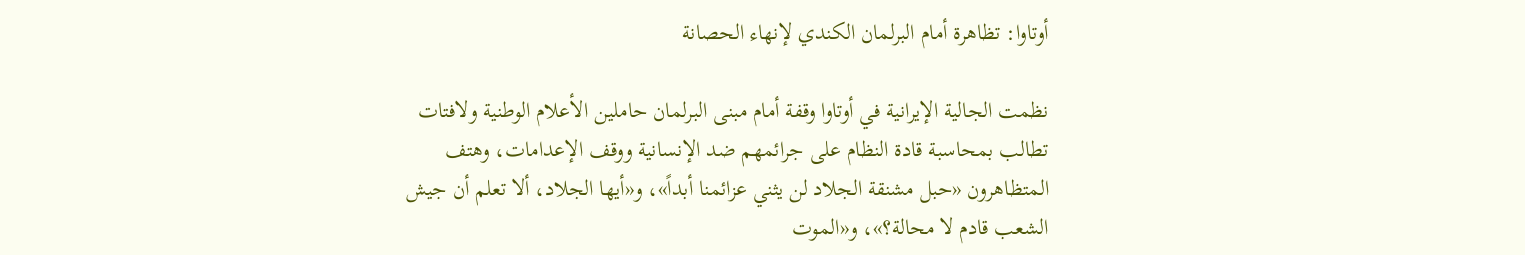أوتاوا: تظاهرة أمام البرلمان الكندي لإنهاء الحصانة

نظمت الجالية الإيرانية في أوتاوا وقفة أمام مبنى البرلمان حاملين الأعلام الوطنية ولافتات تطالب بمحاسبة قادة النظام على جرائمهم ضد الإنسانية ووقف الإعدامات، وهتف المتظاهرون «حبل مشنقة الجلاد لن يثني عزائمنا أبداً»، و«أيها الجلاد، ألا تعلم أن جيش الشعب قادم لا محالة؟»، و«الموت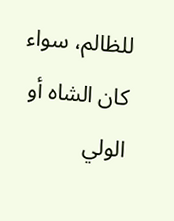للظالم، سواء كان الشاه أو الولي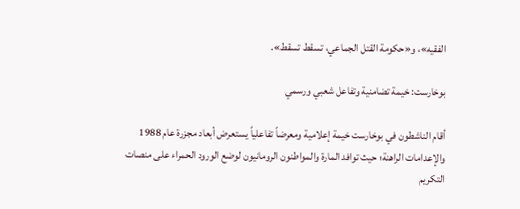الفقيه»، و«حكومة القتل الجماعي، تسقط تسقط».

بوخارست: خيمة تضامنية وتفاعل شعبي ورسمي

أقام الناشطون في بوخارست خيمة إعلامية ومعرضاً تفاعلياً يستعرض أبعاد مجزرة عام 1988 والإعدامات الراهنة؛ حيث توافد المارة والمواطنون الرومانيون لوضع الورود الحمراء على منصات التكريم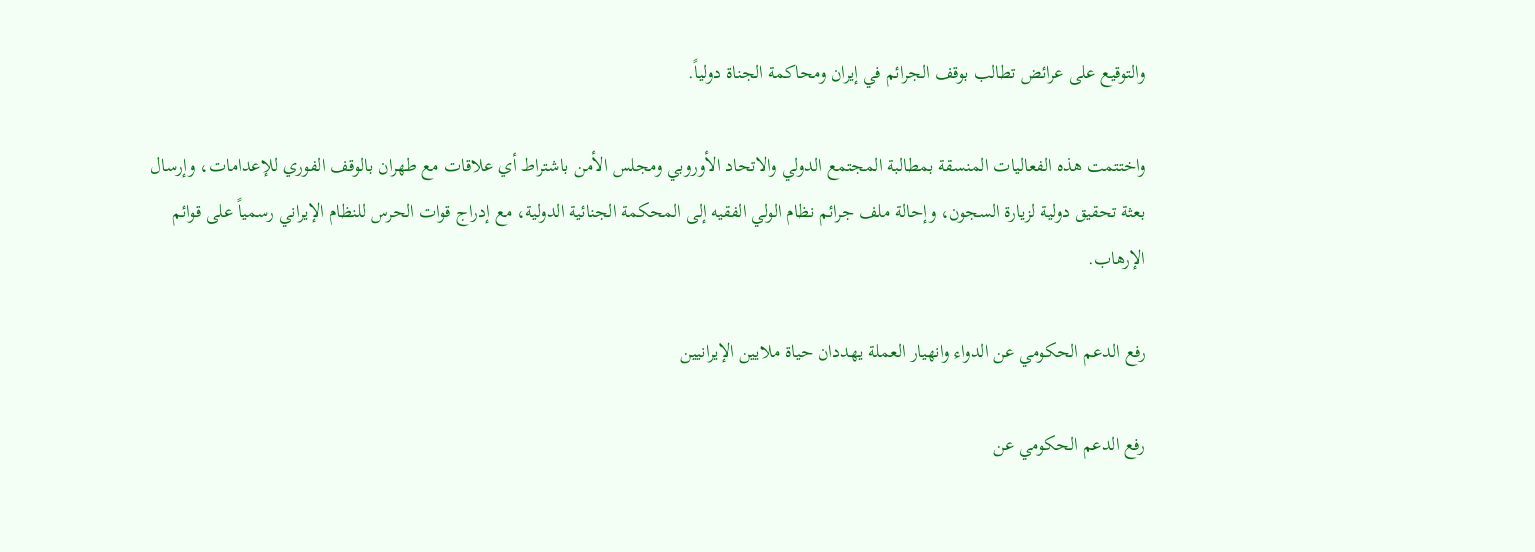والتوقيع على عرائض تطالب بوقف الجرائم في إيران ومحاكمة الجناة دولياً.

واختتمت هذه الفعاليات المنسقة بمطالبة المجتمع الدولي والاتحاد الأوروبي ومجلس الأمن باشتراط أي علاقات مع طهران بالوقف الفوري للإعدامات، وإرسال بعثة تحقيق دولية لزيارة السجون، وإحالة ملف جرائم نظام الولي الفقيه إلى المحكمة الجنائية الدولية، مع إدراج قوات الحرس للنظام الإيراني رسمياً على قوائم الإرهاب.

رفع الدعم الحكومي عن الدواء وانهيار العملة يهددان حياة ملايين الإيرانيين

رفع الدعم الحكومي عن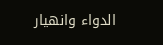الدواء وانهيار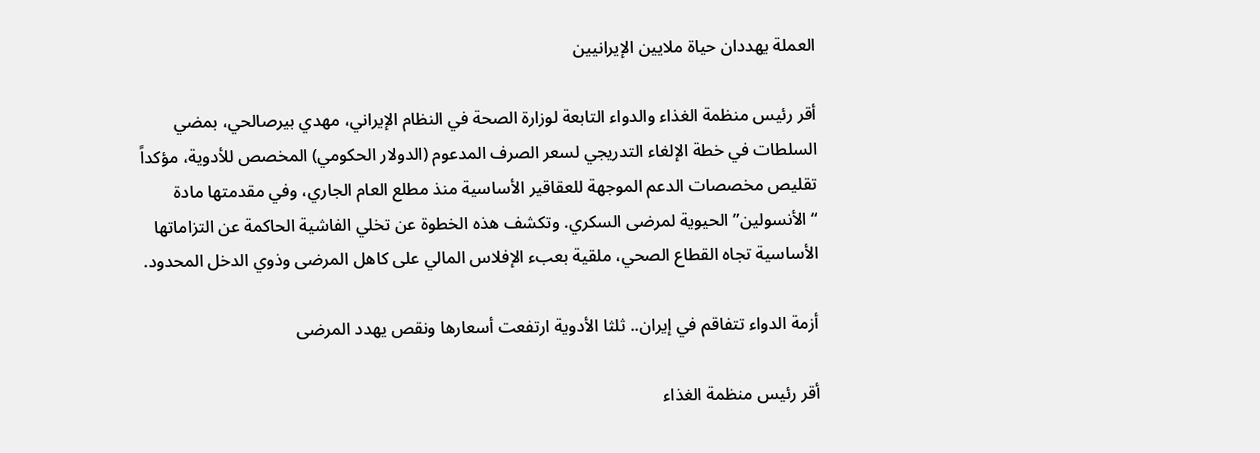العملة يهددان حياة ملايين الإيرانيين

أقر رئيس منظمة الغذاء والدواء التابعة لوزارة الصحة في النظام الإيراني، مهدي بيرصالحي، بمضي السلطات في خطة الإلغاء التدريجي لسعر الصرف المدعوم (الدولار الحكومي) المخصص للأدوية، مؤكداً تقليص مخصصات الدعم الموجهة للعقاقير الأساسية منذ مطلع العام الجاري، وفي مقدمتها مادة “الأنسولين” الحيوية لمرضى السكري. وتكشف هذه الخطوة عن تخلي الفاشية الحاكمة عن التزاماتها الأساسية تجاه القطاع الصحي، ملقية بعبء الإفلاس المالي على كاهل المرضى وذوي الدخل المحدود.

أزمة الدواء تتفاقم في إيران.. ثلثا الأدوية ارتفعت أسعارها ونقص يهدد المرضى

أقر رئيس منظمة الغذاء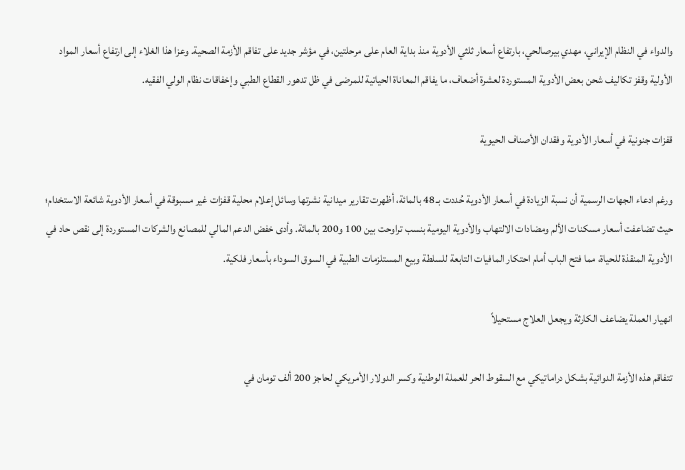والدواء في النظام الإيراني، مهدي بيرصالحي، بارتفاع أسعار ثلثي الأدوية منذ بداية العام على مرحلتين، في مؤشر جديد على تفاقم الأزمة الصحية. وعزا هذا الغلاء إلى ارتفاع أسعار المواد الأولية وقفز تكاليف شحن بعض الأدوية المستوردة لعشرة أضعاف، ما يفاقم المعاناة الحياتية للمرضى في ظل تدهور القطاع الطبي وإخفاقات نظام الولي الفقيه.

قفزات جنونية في أسعار الأدوية وفقدان الأصناف الحيوية

ورغم ادعاء الجهات الرسمية أن نسبة الزيادة في أسعار الأدوية حُددت بـ 48 بالمائة، أظهرت تقارير ميدانية نشرتها وسائل إعلام محلية قفزات غير مسبوقة في أسعار الأدوية شائعة الاستخدام؛ حيث تضاعفت أسعار مسكنات الألم ومضادات الالتهاب والأدوية اليومية بنسب تراوحت بين 100 و200 بالمائة. وأدى خفض الدعم المالي للمصانع والشركات المستوردة إلى نقص حاد في الأدوية المنقذة للحياة، مما فتح الباب أمام احتكار المافيات التابعة للسلطة وبيع المستلزمات الطبية في السوق السوداء بأسعار فلكية.

انهيار العملة يضاعف الكارثة ويجعل العلاج مستحيلاً

تتفاقم هذه الأزمة الدوائية بشكل دراماتيكي مع السقوط الحر للعملة الوطنية وكسر الدولار الأمريكي لحاجز 200 ألف تومان في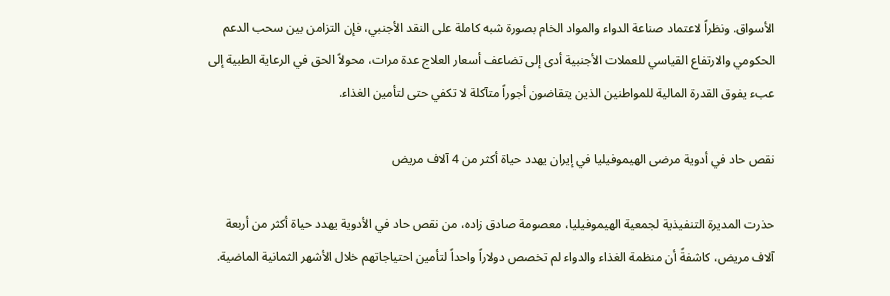الأسواق. ونظراً لاعتماد صناعة الدواء والمواد الخام بصورة شبه كاملة على النقد الأجنبي، فإن التزامن بين سحب الدعم الحكومي والارتفاع القياسي للعملات الأجنبية أدى إلى تضاعف أسعار العلاج عدة مرات، محولاً الحق في الرعاية الطبية إلى عبء يفوق القدرة المالية للمواطنين الذين يتقاضون أجوراً متآكلة لا تكفي حتى لتأمين الغذاء.

نقص حاد في أدوية مرضى الهيموفيليا في إيران يهدد حياة أكثر من 4 آلاف مريض

حذرت المديرة التنفيذية لجمعية الهيموفيليا، معصومة صادق زاده، من نقص حاد في الأدوية يهدد حياة أكثر من أربعة آلاف مريض، كاشفةً أن منظمة الغذاء والدواء لم تخصص دولاراً واحداً لتأمين احتياجاتهم خلال الأشهر الثمانية الماضية.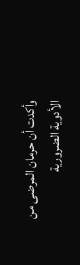وأكدت أن حرمان المرضى من الأدوية الضرورية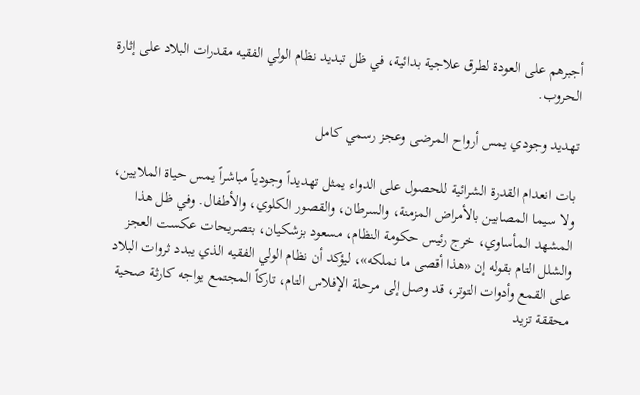أجبرهم على العودة لطرق علاجية بدائية، في ظل تبديد نظام الولي الفقيه مقدرات البلاد على إثارة الحروب.

تهديد وجودي يمس أرواح المرضى وعجز رسمي كامل

بات انعدام القدرة الشرائية للحصول على الدواء يمثل تهديداً وجودياً مباشراً يمس حياة الملايين، ولا سيما المصابين بالأمراض المزمنة، والسرطان، والقصور الكلوي، والأطفال. وفي ظل هذا المشهد المأساوي، خرج رئيس حكومة النظام، مسعود بزشكيان، بتصريحات عكست العجز والشلل التام بقوله إن «هذا أقصى ما نملكه»، ليؤكد أن نظام الولي الفقيه الذي يبدد ثروات البلاد على القمع وأدوات التوتر، قد وصل إلى مرحلة الإفلاس التام، تاركاً المجتمع يواجه كارثة صحية محققة تزيد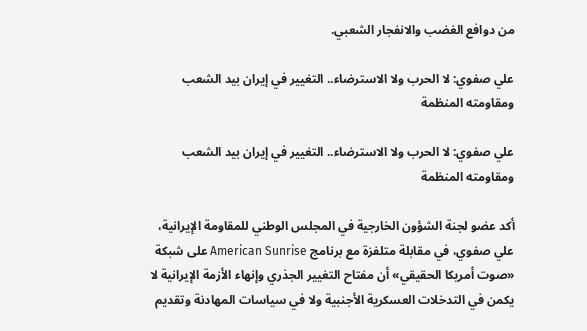من دوافع الغضب والانفجار الشعبي.

علي صفوي: لا الحرب ولا الاسترضاء.. التغيير في إيران بيد الشعب ومقاومته المنظمة

علي صفوي: لا الحرب ولا الاسترضاء.. التغيير في إيران بيد الشعب ومقاومته المنظمة

أكد عضو لجنة الشؤون الخارجية في المجلس الوطني للمقاومة الإيرانية، علي صفوي، في مقابلة متلفزة مع برنامج American Sunrise على شبكة «صوت أمريكا الحقيقي» أن مفتاح التغيير الجذري وإنهاء الأزمة الإيرانية لا يكمن في التدخلات العسكرية الأجنبية ولا في سياسات المهادنة وتقديم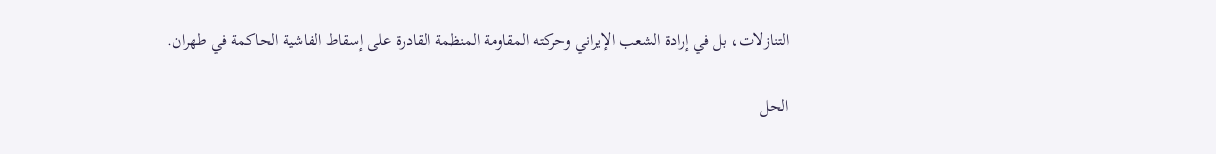التنازلات، بل في إرادة الشعب الإيراني وحركته المقاومة المنظمة القادرة على إسقاط الفاشية الحاكمة في طهران.

الحل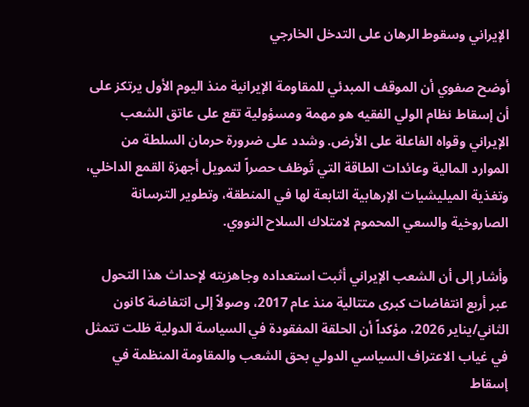الإيراني وسقوط الرهان على التدخل الخارجي

أوضح صفوي أن الموقف المبدئي للمقاومة الإيرانية منذ اليوم الأول يرتكز على أن إسقاط نظام الولي الفقيه هو مهمة ومسؤولية تقع على عاتق الشعب الإيراني وقواه الفاعلة على الأرض. وشدد على ضرورة حرمان السلطة من الموارد المالية وعائدات الطاقة التي تُوظف حصراً لتمويل أجهزة القمع الداخلي، وتغذية الميليشيات الإرهابية التابعة لها في المنطقة، وتطوير الترسانة الصاروخية والسعي المحموم لامتلاك السلاح النووي.

وأشار إلى أن الشعب الإيراني أثبت استعداده وجاهزيته لإحداث هذا التحول عبر أربع انتفاضات كبرى متتالية منذ عام 2017، وصولاً إلى انتفاضة كانون الثاني/يناير 2026، مؤكداً أن الحلقة المفقودة في السياسة الدولية ظلت تتمثل في غياب الاعتراف السياسي الدولي بحق الشعب والمقاومة المنظمة في إسقاط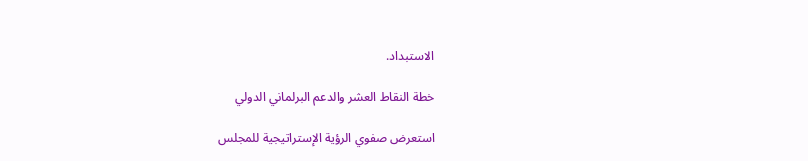الاستبداد.

خطة النقاط العشر والدعم البرلماني الدولي

استعرض صفوي الرؤية الإستراتيجية للمجلس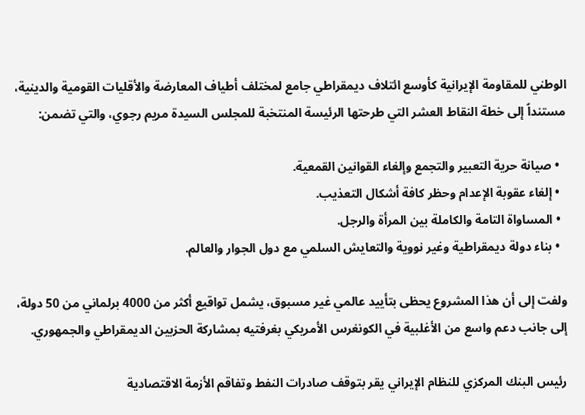الوطني للمقاومة الإيرانية كأوسع ائتلاف ديمقراطي جامع لمختلف أطياف المعارضة والأقليات القومية والدينية، مستنداً إلى خطة النقاط العشر التي طرحتها الرئيسة المنتخبة للمجلس السيدة مريم رجوي، والتي تضمن:

  • صيانة حرية التعبير والتجمع وإلغاء القوانين القمعية.
  • إلغاء عقوبة الإعدام وحظر كافة أشكال التعذيب.
  • المساواة التامة والكاملة بين المرأة والرجل.
  • بناء دولة ديمقراطية وغير نووية والتعايش السلمي مع دول الجوار والعالم.

ولفت إلى أن هذا المشروع يحظى بتأييد عالمي غير مسبوق، يشمل تواقيع أكثر من 4000 برلماني من 50 دولة، إلى جانب دعم واسع من الأغلبية في الكونغرس الأمريكي بغرفتيه بمشاركة الحزبين الديمقراطي والجمهوري.

رئيس البنك المركزي للنظام الإيراني يقر بتوقف صادرات النفط وتفاقم الأزمة الاقتصادية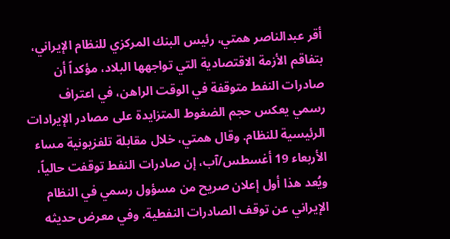أقر عبدالناصر همتي، رئيس البنك المركزي للنظام الإيراني، بتفاقم الأزمة الاقتصادية التي تواجهها البلاد، مؤكداً أن صادرات النفط متوقفة في الوقت الراهن، في اعتراف رسمي يعكس حجم الضغوط المتزايدة على مصادر الإيرادات الرئيسية للنظام. وقال همتي، خلال مقابلة تلفزيونية مساء الأربعاء 19 أغسطس/آب، إن صادرات النفط توقفت حالياً، ويُعد هذا أول إعلان صريح من مسؤول رسمي في النظام الإيراني عن توقف الصادرات النفطية. وفي معرض حديثه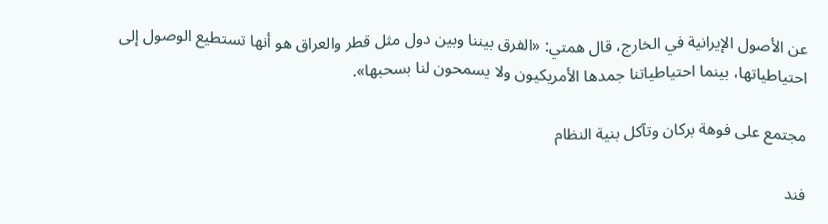عن الأصول الإيرانية في الخارج، قال همتي: «الفرق بيننا وبين دول مثل قطر والعراق هو أنها تستطيع الوصول إلى احتياطياتها، بينما احتياطياتنا جمدها الأمريكيون ولا يسمحون لنا بسحبها».

مجتمع على فوهة بركان وتآكل بنية النظام

فند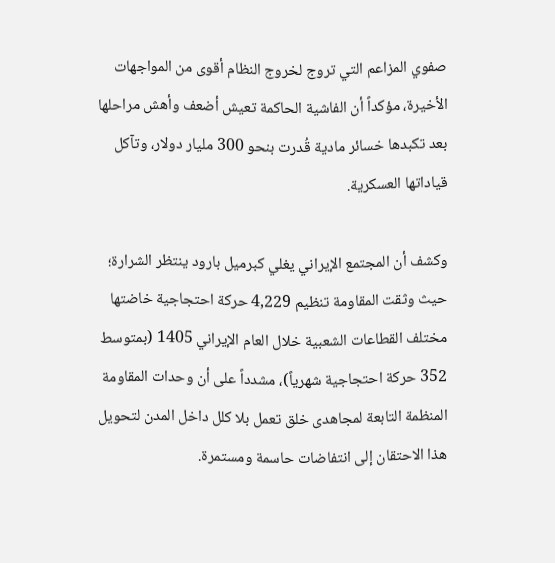صفوي المزاعم التي تروج لخروج النظام أقوى من المواجهات الأخيرة، مؤكداً أن الفاشية الحاكمة تعيش أضعف وأهش مراحلها بعد تكبدها خسائر مادية قُدرت بنحو 300 مليار دولار، وتآكل قياداتها العسكرية.

وكشف أن المجتمع الإيراني يغلي كبرميل بارود ينتظر الشرارة؛ حيث وثقت المقاومة تنظيم 4,229 حركة احتجاجية خاضتها مختلف القطاعات الشعبية خلال العام الإيراني 1405 (بمتوسط 352 حركة احتجاجية شهرياً)، مشدداً على أن وحدات المقاومة المنظمة التابعة لمجاهدی خلق تعمل بلا كلل داخل المدن لتحويل هذا الاحتقان إلى انتفاضات حاسمة ومستمرة.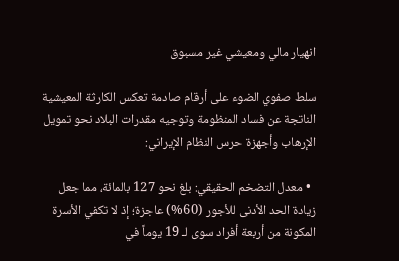انهيار مالي ومعيشي غير مسبوق

سلط صفوي الضوء على أرقام صادمة تعكس الكارثة المعيشية الناتجة عن فساد المنظومة وتوجيه مقدرات البلاد نحو تمويل الإرهاب وأجهزة حرس النظام الإيراني:

  • معدل التضخم الحقيقي: بلغ نحو 127 بالمائة، مما جعل زيادة الحد الأدنى للأجور (60%) عاجزة؛ إذ لا تكفي الأسرة المكونة من أربعة أفراد سوى لـ 19 يوماً في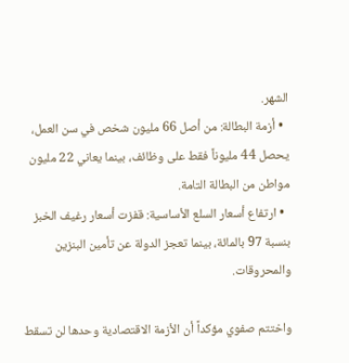الشهر.
  • أزمة البطالة: من أصل 66 مليون شخص في سن العمل، يحصل 44 مليوناً فقط على وظائف، بينما يعاني 22 مليون مواطن من البطالة التامة.
  • ارتفاع أسعار السلع الأساسية: قفزت أسعار رغيف الخبز بنسبة 97 بالمائة، بينما تعجز الدولة عن تأمين البنزين والمحروقات.

واختتم صفوي مؤكداً أن الأزمة الاقتصادية وحدها لن تسقط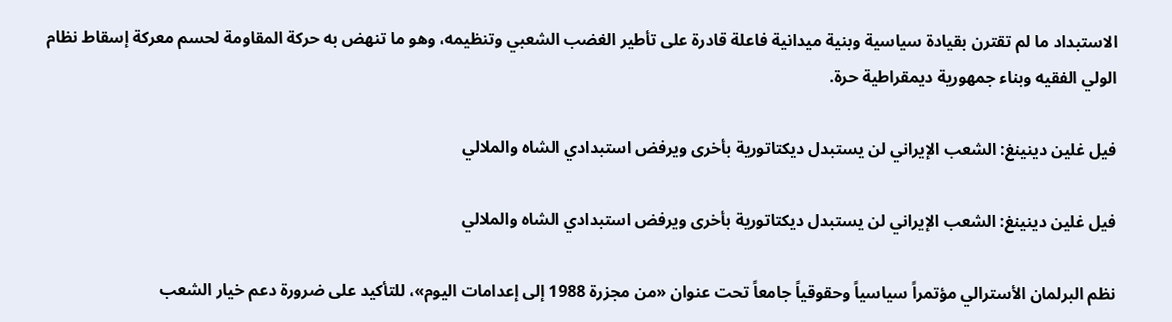الاستبداد ما لم تقترن بقيادة سياسية وبنية ميدانية فاعلة قادرة على تأطير الغضب الشعبي وتنظيمه، وهو ما تنهض به حركة المقاومة لحسم معركة إسقاط نظام الولي الفقيه وبناء جمهورية ديمقراطية حرة.

فيل غلين دينينغ: الشعب الإيراني لن يستبدل ديكتاتورية بأخرى ويرفض استبدادي الشاه والملالي

فيل غلين دينينغ: الشعب الإيراني لن يستبدل ديكتاتورية بأخرى ويرفض استبدادي الشاه والملالي

نظم البرلمان الأسترالي مؤتمراً سياسياً وحقوقياً جامعاً تحت عنوان «من مجزرة 1988 إلى إعدامات اليوم»، للتأكيد على ضرورة دعم خيار الشعب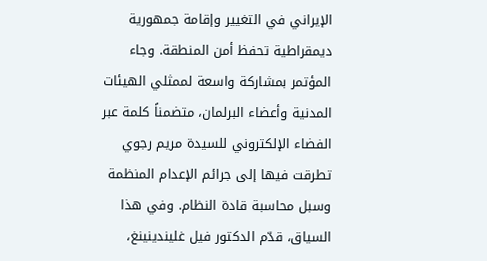الإيراني في التغيير وإقامة جمهورية ديمقراطية تحفظ أمن المنطقة. وجاء المؤتمر بمشاركة واسعة لممثلي الهيئات المدنية وأعضاء البرلمان، متضمناً كلمة عبر الفضاء الإلكتروني للسيدة مريم رجوي تطرقت فيها إلى جرائم الإعدام المنظمة وسبل محاسبة قادة النظام. وفي هذا السياق، قدّم الدكتور فيل غليندينينغ،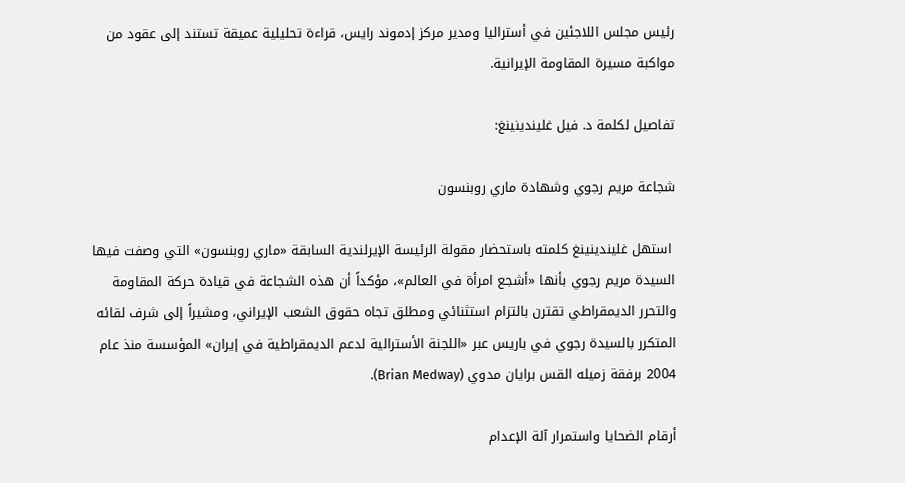رئيس مجلس اللاجئين في أستراليا ومدير مركز إدموند رايس، قراءة تحليلية عميقة تستند إلى عقود من مواكبة مسيرة المقاومة الإيرانية.

تفاصيل لكلمة د. فيل غليندينينغ:

شجاعة مريم رجوي وشهادة ماري روبنسون

 استهل غليندينينغ كلمته باستحضار مقولة الرئيسة الإيرلندية السابقة «ماري روبنسون» التي وصفت فيها السيدة مريم رجوي بأنها «أشجع امرأة في العالم»، مؤكداً أن هذه الشجاعة في قيادة حركة المقاومة والتحرر الديمقراطي تقترن بالتزام استثنائي ومطلق تجاه حقوق الشعب الإيراني، ومشيراً إلى شرف لقائه المتكرر بالسيدة رجوي في باريس عبر «اللجنة الأسترالية لدعم الديمقراطية في إيران» المؤسسة منذ عام 2004 برفقة زميله القس برايان مدوي (Brian Medway).

أرقام الضحايا واستمرار آلة الإعدام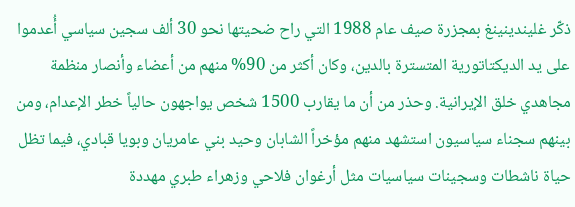ذكّر غليندينينغ بمجزرة صيف عام 1988 التي راح ضحيتها نحو 30 ألف سجين سياسي أُعدموا على يد الديكتاتورية المتسترة بالدين، وكان أكثر من 90% منهم من أعضاء وأنصار منظمة مجاهدي خلق الإيرانية. وحذر من أن ما يقارب 1500 شخص يواجهون حالياً خطر الإعدام، ومن بينهم سجناء سياسيون استشهد منهم مؤخراً الشابان وحيد بني عامريان وبويا قبادي، فيما تظل حياة ناشطات وسجينات سياسيات مثل أرغوان فلاحي وزهراء طبري مهددة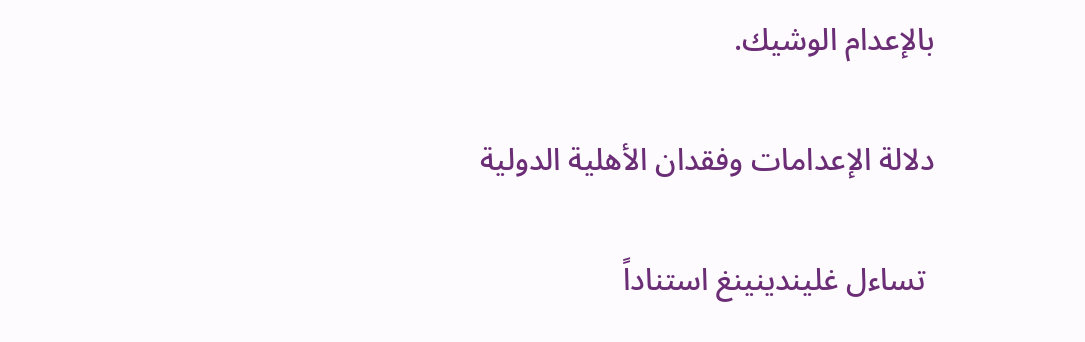بالإعدام الوشيك.

دلالة الإعدامات وفقدان الأهلية الدولية

 تساءل غليندينينغ استناداً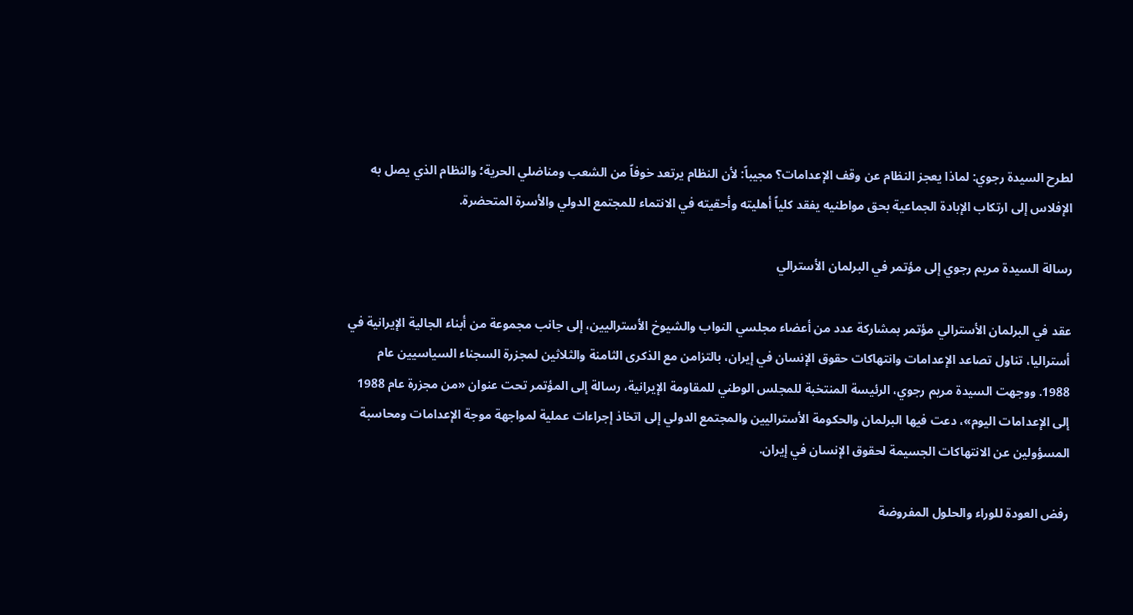لطرح السيدة رجوي: لماذا يعجز النظام عن وقف الإعدامات؟ مجيباً: لأن النظام يرتعد خوفاً من الشعب ومناضلي الحرية؛ والنظام الذي يصل به الإفلاس إلى ارتكاب الإبادة الجماعية بحق مواطنيه يفقد كلياً أهليته وأحقيته في الانتماء للمجتمع الدولي والأسرة المتحضرة.

رسالة السيدة مريم رجوي إلى مؤتمر في البرلمان الأسترالي

عقد في البرلمان الأسترالي مؤتمر بمشاركة عدد من أعضاء مجلسي النواب والشيوخ الأستراليين، إلى جانب مجموعة من أبناء الجالية الإيرانية في أستراليا، تناول تصاعد الإعدامات وانتهاكات حقوق الإنسان في إيران، بالتزامن مع الذكرى الثامنة والثلاثين لمجزرة السجناء السياسيين عام 1988. ووجهت السيدة مريم رجوي، الرئيسة المنتخبة للمجلس الوطني للمقاومة الإيرانية، رسالة إلى المؤتمر تحت عنوان «من مجزرة عام 1988 إلى الإعدامات اليوم»، دعت فيها البرلمان والحكومة الأستراليين والمجتمع الدولي إلى اتخاذ إجراءات عملية لمواجهة موجة الإعدامات ومحاسبة المسؤولين عن الانتهاكات الجسيمة لحقوق الإنسان في إيران.

رفض العودة للوراء والحلول المفروضة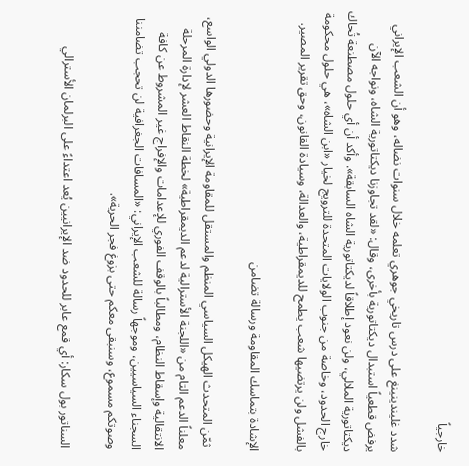خارجياً

شدد غليندينينغ على درس تاريخي جوهري تعلمه خلال سنوات نضاله، وهو أن الشعب الإيراني يرفض قطعياً استبدال ديكتاتورية بأخرى، وقال: «لقد تجاوزنا ديكتاتورية الشاه، ونواجه الآن ديكتاتورية الملالي، ولن نعود إطلاقاً لديكتاتورية الشاه السابقة». وأكد أن أي حلول مصطنعة تُحاك خارج الحدود، وخاصة من جنوب الولايات المتحدة للترويج لخيار «ابن الشاه»، هي حلول محكومة بالفشل ولن يرتضيها شعب يطمح للديمقراطية، والعدالة، وسيادة القانون، وحق تقرير المصير.

الإشادة بتماسك المقاومة ورسالة تضامن

 ثمّن المتحدث الهيكل السياسي المنظم والمستقل للمقاومة الإيرانية وحضورها الدولي الواسع، معلناً الدعم التام من «اللجنة الأسترالية لدعم الديمقراطية» لخطة النقاط العشر لإدارة المرحلة الانتقالية وإسقاط النظام، ومطالباً بالوقف الفوري للإعدامات والإفراج غير المشروط عن كافة السجناء السياسيين، وموجهاً رسالة للشعب الإيراني: «المسافات الجغرافية لن تحجب تضامننا وصوتكم مسموع، وسنبقى معكم حتى بزوغ فجر الحرية».

السناتور بول سكار: أي قمع عابر للحدود ضد الإيرانيين يُعد اعتداءً على البرلمان الأسترالي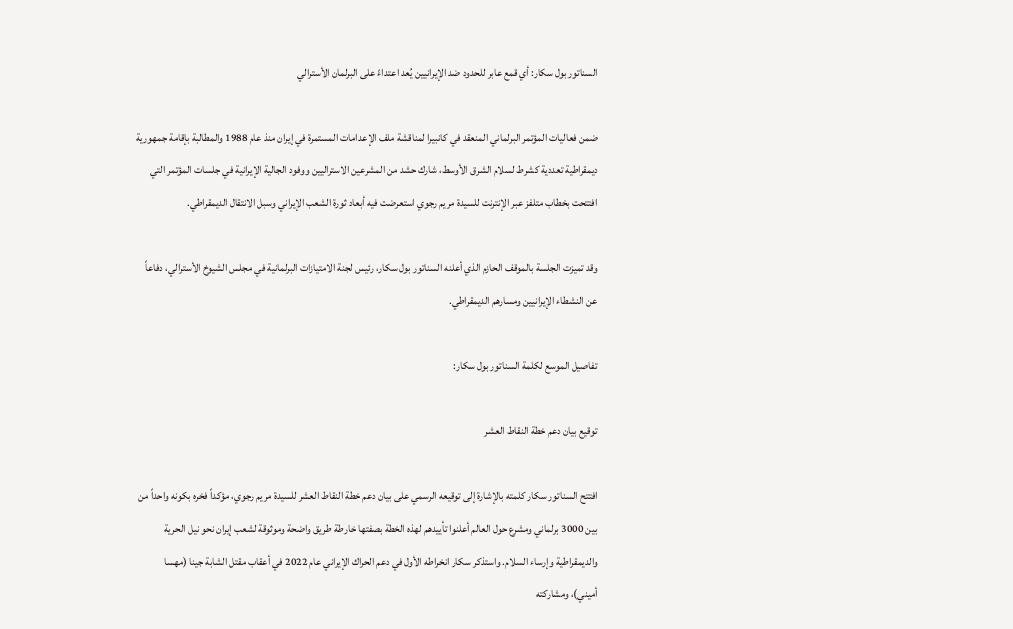السناتور بول سكار: أي قمع عابر للحدود ضد الإيرانيين يُعد اعتداءً على البرلمان الأسترالي

ضمن فعاليات المؤتمر البرلماني المنعقد في كانبيرا لمناقشة ملف الإعدامات المستمرة في إيران منذ عام 1988 والمطالبة بإقامة جمهورية ديمقراطية تعددية كشرط لسلام الشرق الأوسط، شارك حشد من المشرعين الاستراليين ووفود الجالية الإيرانية في جلسات المؤتمر التي افتتحت بخطاب متلفز عبر الإنترنت للسيدة مريم رجوي استعرضت فيه أبعاد ثورة الشعب الإيراني وسبل الانتقال الديمقراطي.

وقد تميزت الجلسة بالموقف الحازم الذي أعلنه السناتور بول سكار، رئيس لجنة الامتيازات البرلمانية في مجلس الشيوخ الأسترالي، دفاعاً عن النشطاء الإيرانيين ومسارهم الديمقراطي.

تفاصيل الموسع لكلمة السناتور بول سكار:

توقيع بيان دعم خطة النقاط العشر

افتتح السناتور سكار كلمته بالإشارة إلى توقيعه الرسمي على بيان دعم خطة النقاط العشر للسيدة مريم رجوي، مؤكداً فخره بكونه واحداً من بين 3000 برلماني ومشرع حول العالم أعلنوا تأييدهم لهذه الخطة بصفتها خارطة طريق واضحة وموثوقة لشعب إيران نحو نيل الحرية والديمقراطية وإرساء السلام. واستذكر سكار انخراطه الأول في دعم الحراك الإيراني عام 2022 في أعقاب مقتل الشابة جينا (مهسا أميني)، ومشاركته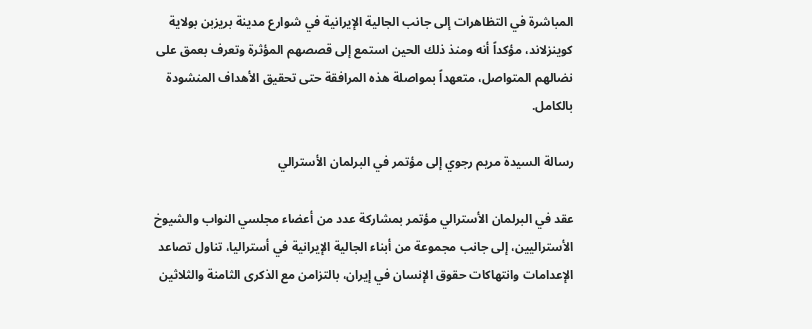المباشرة في التظاهرات إلى جانب الجالية الإيرانية في شوارع مدينة بريزبن بولاية كوينزلاند، مؤكداً أنه ومنذ ذلك الحين استمع إلى قصصهم المؤثرة وتعرف بعمق على نضالهم المتواصل، متعهداً بمواصلة هذه المرافقة حتى تحقيق الأهداف المنشودة بالكامل.

رسالة السيدة مريم رجوي إلى مؤتمر في البرلمان الأسترالي

عقد في البرلمان الأسترالي مؤتمر بمشاركة عدد من أعضاء مجلسي النواب والشيوخ الأستراليين، إلى جانب مجموعة من أبناء الجالية الإيرانية في أستراليا، تناول تصاعد الإعدامات وانتهاكات حقوق الإنسان في إيران، بالتزامن مع الذكرى الثامنة والثلاثين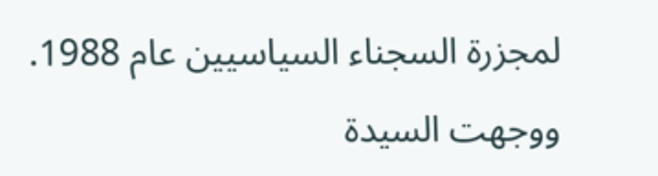لمجزرة السجناء السياسيين عام 1988. ووجهت السيدة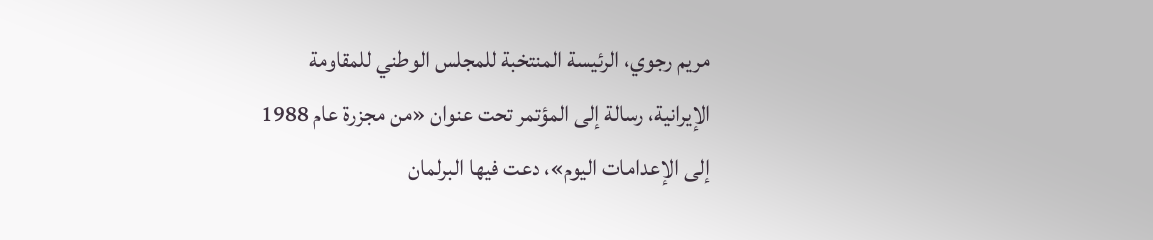مريم رجوي، الرئيسة المنتخبة للمجلس الوطني للمقاومة الإيرانية، رسالة إلى المؤتمر تحت عنوان «من مجزرة عام 1988 إلى الإعدامات اليوم»، دعت فيها البرلمان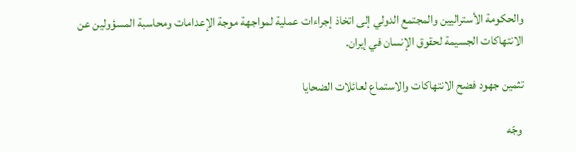والحكومة الأستراليين والمجتمع الدولي إلى اتخاذ إجراءات عملية لمواجهة موجة الإعدامات ومحاسبة المسؤولين عن الانتهاكات الجسيمة لحقوق الإنسان في إيران.

تثمين جهود فضح الانتهاكات والاستماع لعائلات الضحايا

 وجّه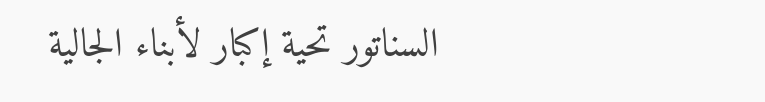السناتور تحية إكبار لأبناء الجالية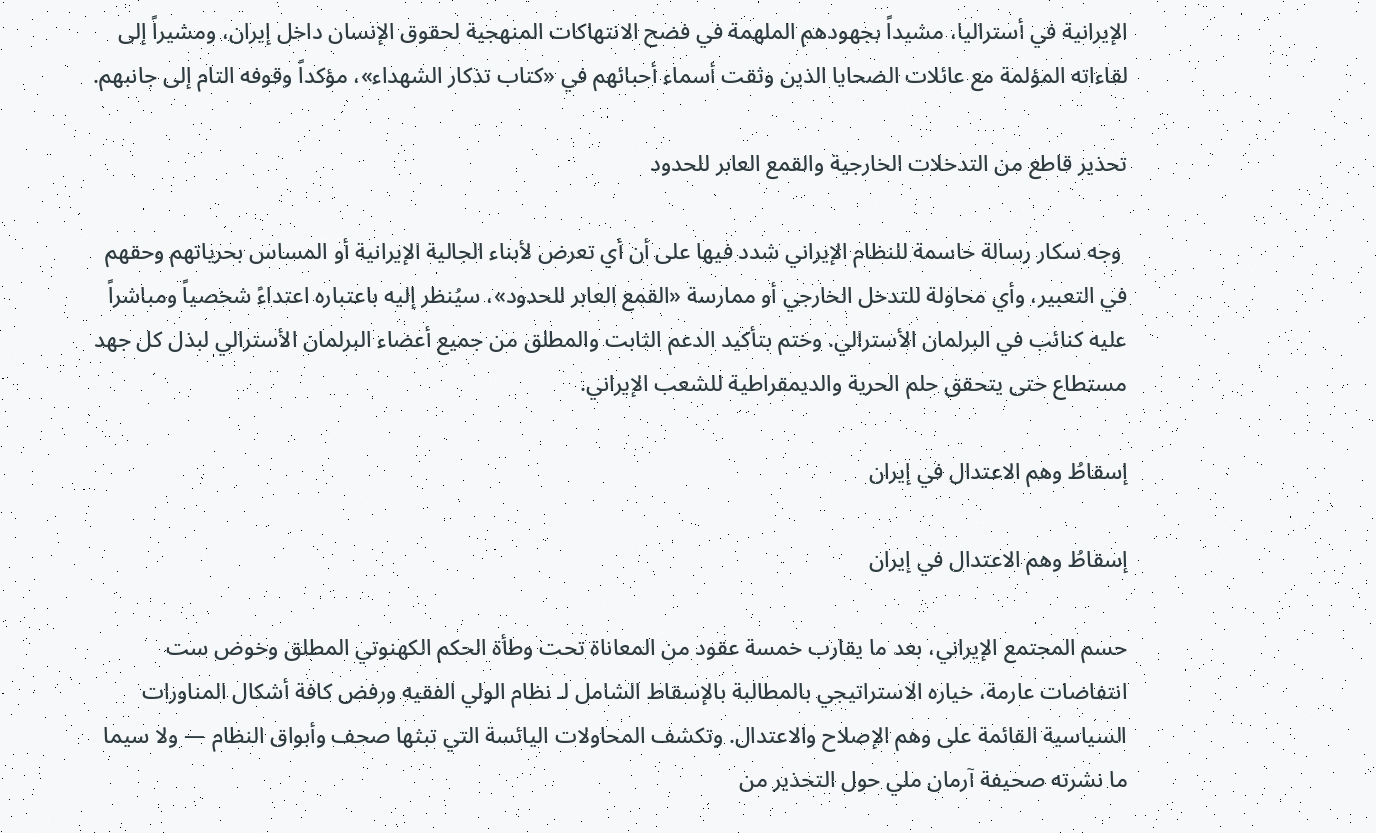الإيرانية في أستراليا، مشيداً بجهودهم الملهمة في فضح الانتهاكات المنهجية لحقوق الإنسان داخل إيران، ومشيراً إلى لقاءاته المؤلمة مع عائلات الضحايا الذين وثقت أسماء أحبائهم في «كتاب تذكار الشهداء»، مؤكداً وقوفه التام إلى جانبهم.

تحذير قاطع من التدخلات الخارجية والقمع العابر للحدود

 وجه سكار رسالة حاسمة للنظام الإيراني شدد فيها على أن أي تعرض لأبناء الجالية الإيرانية أو المساس بحرياتهم وحقهم في التعبير، وأي محاولة للتدخل الخارجي أو ممارسة «القمع العابر للحدود»، سيُنظر إليه باعتباره اعتداءً شخصياً ومباشراً عليه كنائب في البرلمان الأسترالي. وختم بتأكيد الدعم الثابت والمطلق من جميع أعضاء البرلمان الأسترالي لبذل كل جهد مستطاع حتى يتحقق حلم الحرية والديمقراطية للشعب الإيراني.

إسقاطُ وهم الاعتدال في إيران

إسقاطُ وهم الاعتدال في إيران

حسم المجتمع الإيراني، بعد ما يقارب خمسة عقود من المعاناة تحت وطأة الحكم الكهنوتي المطلق وخوض ست انتفاضات عارمة، خياره الاستراتيجي بالمطالبة بالإسقاط الشامل لـ نظام الولي الفقيه ورفض كافة أشكال المناورات السياسية القائمة على وهم الإصلاح والاعتدال. وتكشف المحاولات اليائسة التي تبثها صحف وأبواق النظام — ولا سيما ما نشرته صحيفة آرمان ملي حول التحذير من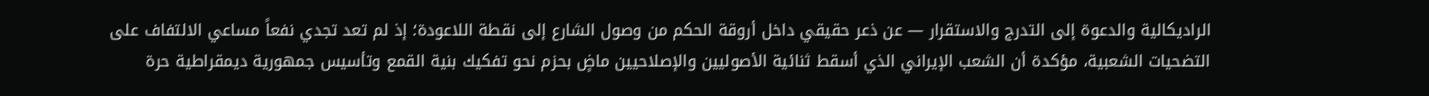الراديكالية والدعوة إلى التدرج والاستقرار — عن ذعر حقيقي داخل أروقة الحكم من وصول الشارع إلى نقطة اللاعودة؛ إذ لم تعد تجدي نفعاً مساعي الالتفاف على التضحيات الشعبية، مؤكدة أن الشعب الإيراني الذي أسقط ثنائية الأصوليين والإصلاحيين ماضٍ بحزم نحو تفكيك بنية القمع وتأسيس جمهورية ديمقراطية حرة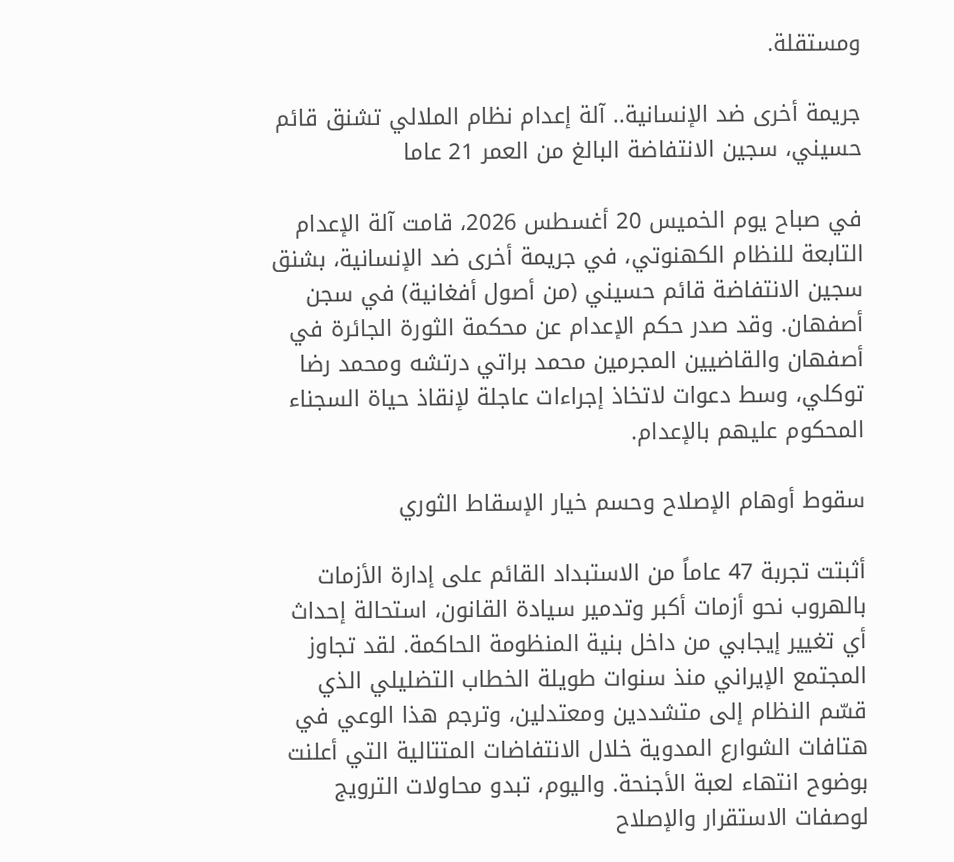ومستقلة.

جريمة أخرى ضد الإنسانية.. آلة إعدام نظام الملالي تشنق قائم حسيني، سجين الانتفاضة البالغ من العمر 21 عاما

في صباح يوم الخميس 20 أغسطس 2026، قامت آلة الإعدام التابعة للنظام الكهنوتي، في جريمة أخرى ضد الإنسانية، بشنق سجين الانتفاضة قائم حسيني (من أصول أفغانية) في سجن أصفهان. وقد صدر حكم الإعدام عن محكمة الثورة الجائرة في أصفهان والقاضيين المجرمين محمد براتي درتشه ومحمد رضا توكلي، وسط دعوات لاتخاذ إجراءات عاجلة لإنقاذ حياة السجناء المحكوم عليهم بالإعدام.

سقوط أوهام الإصلاح وحسم خيار الإسقاط الثوري

أثبتت تجربة 47 عاماً من الاستبداد القائم على إدارة الأزمات بالهروب نحو أزمات أكبر وتدمير سيادة القانون، استحالة إحداث أي تغيير إيجابي من داخل بنية المنظومة الحاكمة. لقد تجاوز المجتمع الإيراني منذ سنوات طويلة الخطاب التضليلي الذي قسّم النظام إلى متشددين ومعتدلين، وترجم هذا الوعي في هتافات الشوارع المدوية خلال الانتفاضات المتتالية التي أعلنت بوضوح انتهاء لعبة الأجنحة. واليوم، تبدو محاولات الترويج لوصفات الاستقرار والإصلاح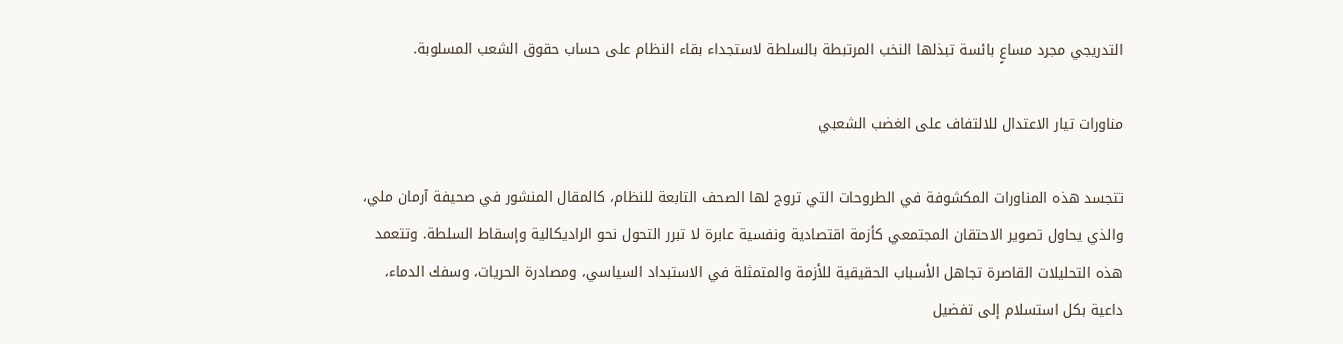التدريجي مجرد مساعٍ بائسة تبذلها النخب المرتبطة بالسلطة لاستجداء بقاء النظام على حساب حقوق الشعب المسلوبة.

مناورات تيار الاعتدال للالتفاف على الغضب الشعبي

تتجسد هذه المناورات المكشوفة في الطروحات التي تروج لها الصحف التابعة للنظام، كالمقال المنشور في صحيفة آرمان ملي، والذي يحاول تصوير الاحتقان المجتمعي كأزمة اقتصادية ونفسية عابرة لا تبرر التحول نحو الراديكالية وإسقاط السلطة. وتتعمد هذه التحليلات القاصرة تجاهل الأسباب الحقيقية للأزمة والمتمثلة في الاستبداد السياسي، ومصادرة الحريات، وسفك الدماء، داعية بكل استسلام إلى تفضيل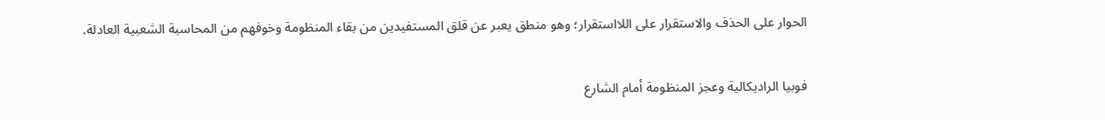الحوار على الحذف والاستقرار على اللااستقرار؛ وهو منطق يعبر عن قلق المستفيدين من بقاء المنظومة وخوفهم من المحاسبة الشعبية العادلة.

فوبيا الراديكالية وعجز المنظومة أمام الشارع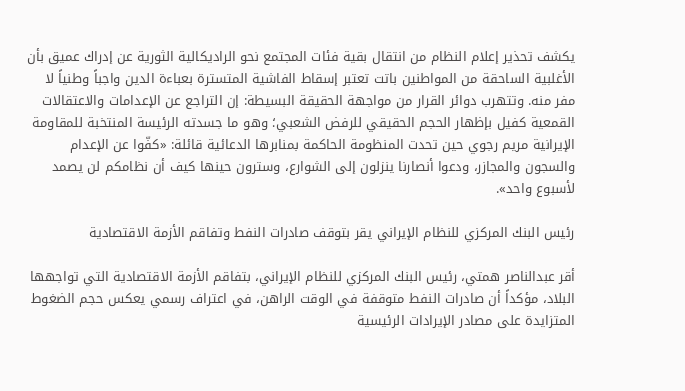يكشف تحذير إعلام النظام من انتقال بقية فئات المجتمع نحو الراديكالية الثورية عن إدراك عميق بأن الأغلبية الساحقة من المواطنين باتت تعتبر إسقاط الفاشية المتسترة بعباءة الدين واجباً وطنياً لا مفر منه. وتتهرب دوائر القرار من مواجهة الحقيقة البسيطة: إن التراجع عن الإعدامات والاعتقالات القمعية كفيل بإظهار الحجم الحقيقي للرفض الشعبي؛ وهو ما جسدته الرئيسة المنتخبة للمقاومة الإيرانية مريم رجوي حين تحدت المنظومة الحاكمة بمنابرها الدعائية قائلة: «كفّوا عن الإعدام والسجون والمجازر، ودعوا أنصارنا ينزلون إلى الشوارع، وسترون حينها كيف أن نظامكم لن يصمد لأسبوع واحد».

رئيس البنك المركزي للنظام الإيراني يقر بتوقف صادرات النفط وتفاقم الأزمة الاقتصادية

أقر عبدالناصر همتي، رئيس البنك المركزي للنظام الإيراني، بتفاقم الأزمة الاقتصادية التي تواجهها البلاد، مؤكداً أن صادرات النفط متوقفة في الوقت الراهن، في اعتراف رسمي يعكس حجم الضغوط المتزايدة على مصادر الإيرادات الرئيسية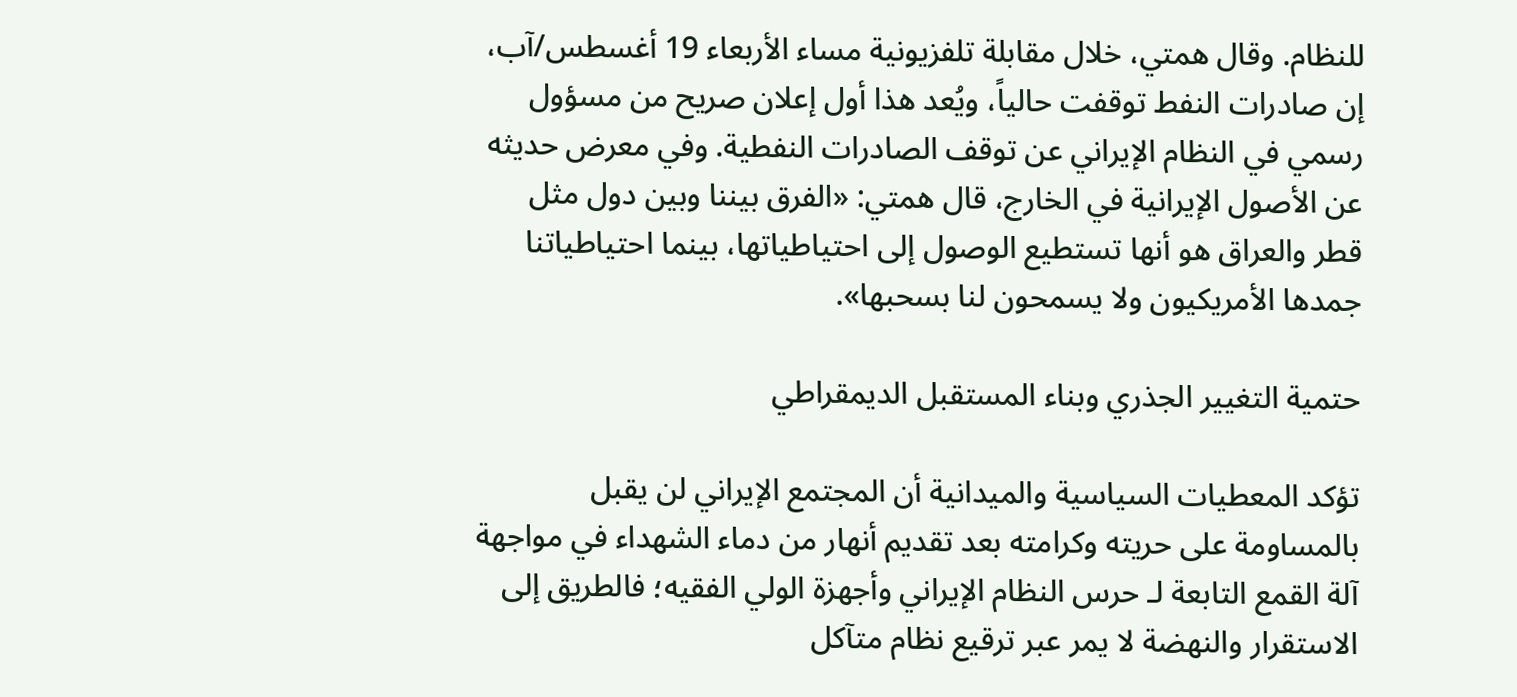للنظام. وقال همتي، خلال مقابلة تلفزيونية مساء الأربعاء 19 أغسطس/آب، إن صادرات النفط توقفت حالياً، ويُعد هذا أول إعلان صريح من مسؤول رسمي في النظام الإيراني عن توقف الصادرات النفطية. وفي معرض حديثه عن الأصول الإيرانية في الخارج، قال همتي: «الفرق بيننا وبين دول مثل قطر والعراق هو أنها تستطيع الوصول إلى احتياطياتها، بينما احتياطياتنا جمدها الأمريكيون ولا يسمحون لنا بسحبها».

حتمية التغيير الجذري وبناء المستقبل الديمقراطي

تؤكد المعطيات السياسية والميدانية أن المجتمع الإيراني لن يقبل بالمساومة على حريته وكرامته بعد تقديم أنهار من دماء الشهداء في مواجهة آلة القمع التابعة لـ حرس النظام الإيراني وأجهزة الولي الفقيه؛ فالطريق إلى الاستقرار والنهضة لا يمر عبر ترقيع نظام متآكل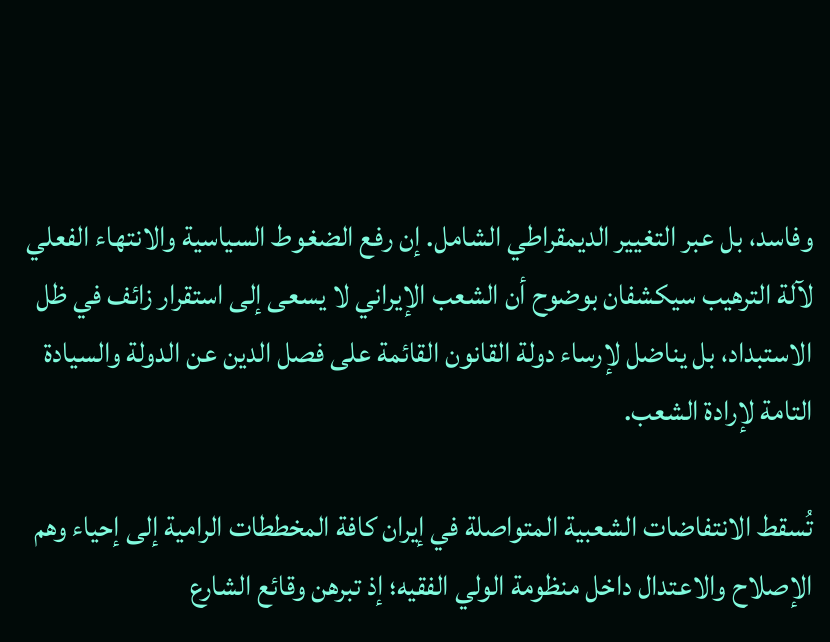وفاسد، بل عبر التغيير الديمقراطي الشامل. إن رفع الضغوط السياسية والانتهاء الفعلي لآلة الترهيب سيكشفان بوضوح أن الشعب الإيراني لا يسعى إلى استقرار زائف في ظل الاستبداد، بل يناضل لإرساء دولة القانون القائمة على فصل الدين عن الدولة والسيادة التامة لإرادة الشعب.

تُسقط الانتفاضات الشعبية المتواصلة في إيران كافة المخططات الرامية إلى إحياء وهم الإصلاح والاعتدال داخل منظومة الولي الفقيه؛ إذ تبرهن وقائع الشارع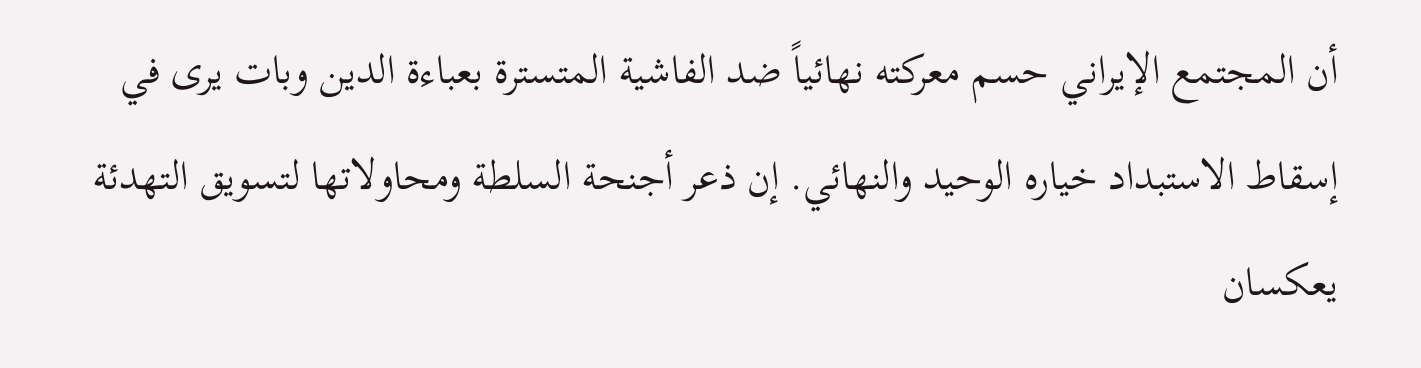أن المجتمع الإيراني حسم معركته نهائياً ضد الفاشية المتسترة بعباءة الدين وبات يرى في إسقاط الاستبداد خياره الوحيد والنهائي. إن ذعر أجنحة السلطة ومحاولاتها لتسويق التهدئة يعكسان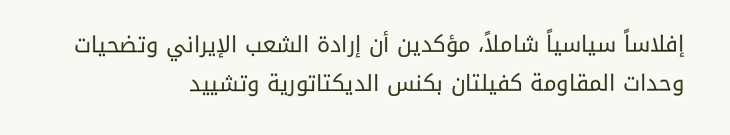إفلاساً سياسياً شاملاً، مؤكدين أن إرادة الشعب الإيراني وتضحيات وحدات المقاومة كفيلتان بكنس الديكتاتورية وتشييد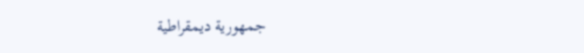جمهورية ديمقراطية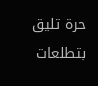حرة تليق بتطلعات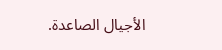الأجيال الصاعدة.